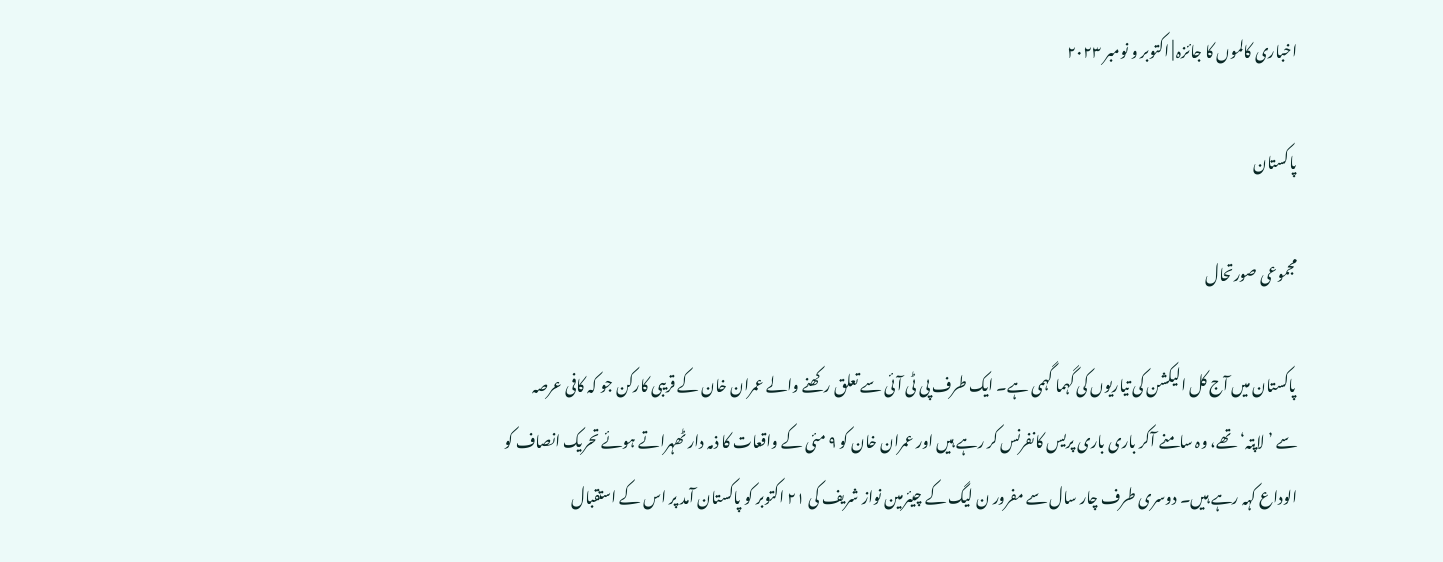اخباری کالموں کا جائزہ | اکتوبر و نومبر ۲۰۲۳

پاکستان

مجموعی صورتحال

پاکستان میں آج کل الیکشن کی تیاریوں کی گہما گہمی ہے۔ ایک طرف پی ٹی آئی سے تعلق رکھنے والے عمران خان کے قریبی کارکن جو کہ کافی عرصہ سے ’لاپتہ‘ تھے، وہ سامنے آکر باری باری پریس کانفرنس کر رہے ہیں اور عمران خان کو ۹ مئی کے واقعات کا ذمہ دار ٹھہراتے ہوئے تحریک انصاف کو الوداع کہہ رہے ہیں۔ دوسری طرف چار سال سے مفرور ن لیگ کے چیئرمین نواز شریف کی ۲۱ اکتوبر کو پاکستان آمد پر اس کے استقبال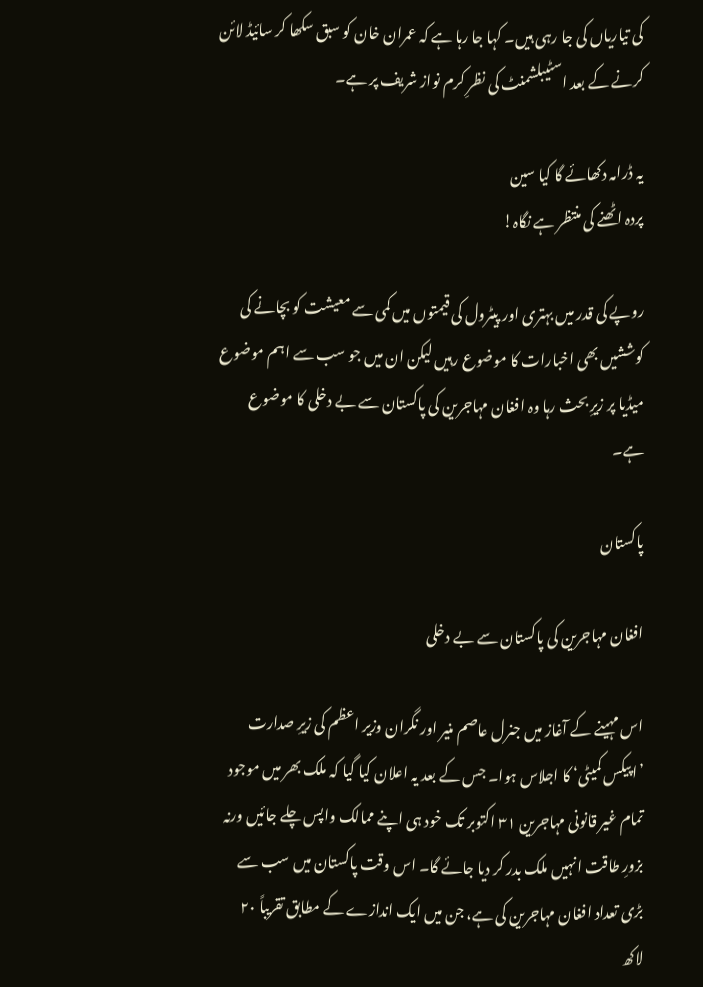کی تیاریاں کی جا رہی ہیں۔ کہا جا رہا ہے کہ عمران خان کو سبق سکھا کر سائیڈ لائن کرنے کے بعد اسٹیبلشمنٹ کی نظرِ کرم نواز شریف پر ہے۔

یہ ڈرامہ دکھائے گا کیا سین
پردہ اٹھنے کی منتظر ہے نگاہ!

روپے کی قدر میں بہتری اور پیٹرول کی قیمتوں میں کمی سے معیشت کو بچانے کی کوششیں بھی اخبارات کا موضوع رہیں لیکن ان میں جو سب سے اہم موضوع میڈیا پر زیرِ بحث رہا وہ افغان مہاجرین کی پاکستان سے بے دخلی کا موضوع ہے۔

پاکستان

افغان مہاجرین کی پاکستان سے بے دخلی

اس مہینے کے آغاز میں جنرل عاصم منیر اور نگران وزیر اعظم کی زیرِ صدارت ’اپیکس کمیٹی‘ کا اجلاس ہوا۔ جس کے بعد یہ اعلان کیا گیا کہ ملک بھر میں موجود تمام غیر قانونی مہاجرین ۳۱ اکتوبر تک خود ہی اپنے ممالک واپس چلے جائیں ورنہ بزورِ طاقت انہیں ملک بدر کر دیا جائے گا۔ اس وقت پاکستان میں سب سے بڑی تعداد افغان مہاجرین کی ہے، جن میں ایک اندازے کے مطابق تقریباً ۲۰ لاکھ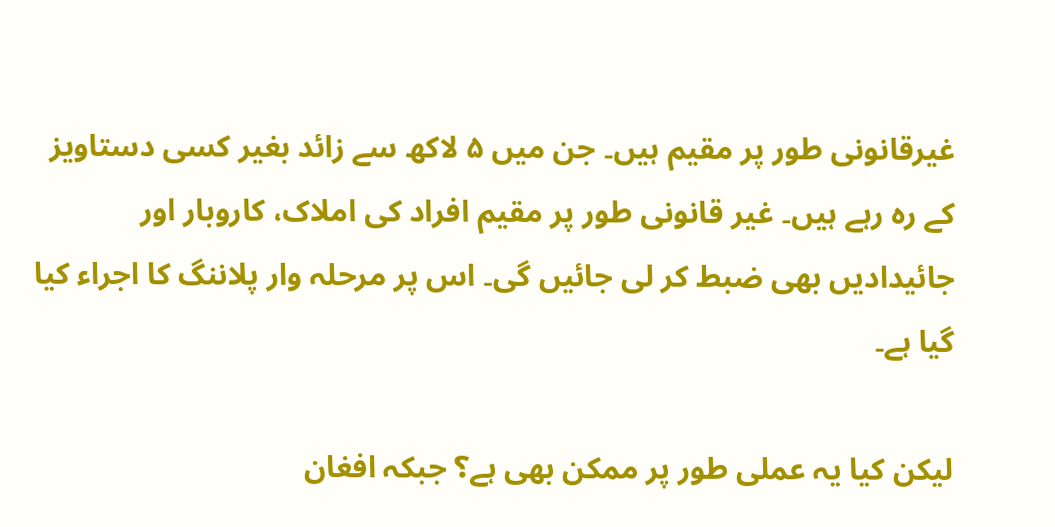غیرقانونی طور پر مقیم ہیں۔ جن میں ۵ لاکھ سے زائد بغیر کسی دستاویز کے رہ رہے ہیں۔ غیر قانونی طور پر مقیم افراد کی املاک، کاروبار اور جائیدادیں بھی ضبط کر لی جائیں گی۔ اس پر مرحلہ وار پلاننگ کا اجراء کیا گیا ہے۔

لیکن کیا یہ عملی طور پر ممکن بھی ہے؟ جبکہ افغان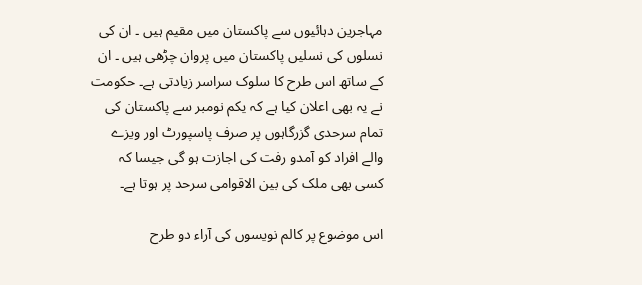مہاجرین دہائیوں سے پاکستان میں مقیم ہیں ۔ ان کی نسلوں کی نسلیں پاکستان میں پروان چڑھی ہیں ۔ ان کے ساتھ اس طرح کا سلوک سراسر زیادتی ہے۔ حکومت نے یہ بھی اعلان کیا ہے کہ یکم نومبر سے پاکستان کی تمام سرحدی گزرگاہوں پر صرف پاسپورٹ اور ویزے والے افراد کو آمدو رفت کی اجازت ہو گی جیسا کہ کسی بھی ملک کی بین الاقوامی سرحد پر ہوتا ہے۔

اس موضوع پر کالم نویسوں کی آراء دو طرح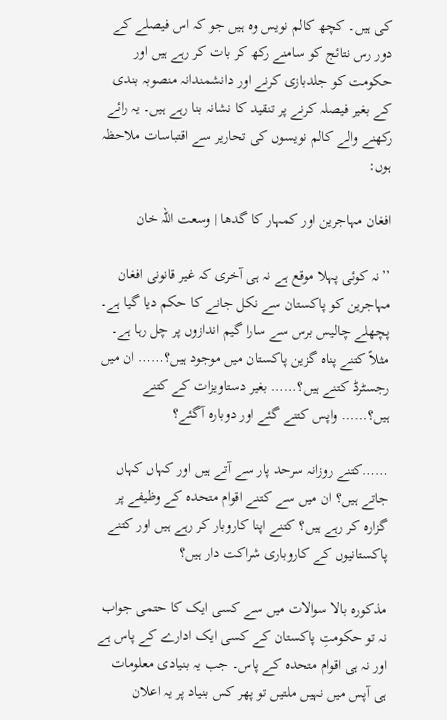کی ہیں۔ کچھ کالم نویس وہ ہیں جو کہ اس فیصلے کے دور رس نتائج کو سامنے رکھ کر بات کر رہے ہیں اور حکومت کو جلدبازی کرنے اور دانشمندانہ منصوبہ بندی کے بغیر فیصلہ کرنے پر تنقید کا نشانہ بنا رہے ہیں۔ یہ رائے رکھنے والے کالم نویسوں کی تحاریر سے اقتباسات ملاحظہ ہوں:

افغان مہاجرین اور کمہار کا گدھا | وسعت اللہ خان

’’نہ کوئی پہلا موقع ہے نہ ہی آخری کہ غیر قانونی افغان مہاجرین کو پاکستان سے نکل جانے کا حکم دیا گیا ہے۔ پچھلے چالیس برس سے سارا گیم اندازوں پر چل رہا ہے۔ مثلاً کتنے پناہ گزین پاکستان میں موجود ہیں؟…… ان میں رجسٹرڈ کتنے ہیں؟…… بغیر دستاویزات کے کتنے ہیں؟…… واپس کتنے گئے اور دوبارہ آگئے؟

……کتنے روزانہ سرحد پار سے آتے ہیں اور کہاں کہاں جاتے ہیں؟ ان میں سے کتنے اقوام متحدہ کے وظیفے پر گزارہ کر رہے ہیں؟ کتنے اپنا کاروبار کر رہے ہیں اور کتنے پاکستانیوں کے کاروباری شراکت دار ہیں؟

مذکورہ بالا سوالات میں سے کسی ایک کا حتمی جواب نہ تو حکومتِ پاکستان کے کسی ایک ادارے کے پاس ہے اور نہ ہی اقوام متحدہ کے پاس۔ جب یہ بنیادی معلومات ہی آپس میں نہیں ملتیں تو پھر کس بنیاد پر یہ اعلان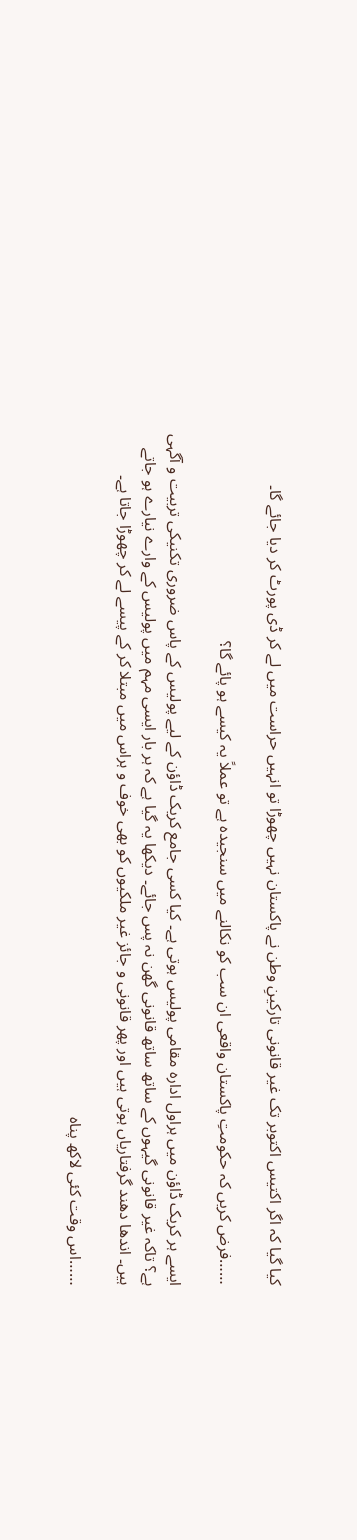کیا گیا کہ اگر اکتیس اکتوبر تک غیر قانونی تارکینِ وطن نے پاکستان نہیں چھوڑا تو انہیں حراست میں لے کر ڈی پورٹ کر دیا جائے گا۔

……فرض کریں کہ حکومتِ پاکستان واقعی ان سب کو نکالنے میں سنجیدہ ہے تو عملاً یہ کیسے ہو پائے گا؟

ایسے ہر کریک ڈاؤن میں ہراول ادارہ مقامی پولیس ہوتی ہے۔ کیا کسی جامع کریک ڈاؤن کے لیے پولیس کے پاس ضروری تکنیکی تربیت و آگہی ہے؟ تاکہ غیر قانونی گیہوں کے ساتھ ساتھ قانونی گھن نہ پس جائے۔ دیکھا یہ گیا ہے کہ ہر بار ایسی مہم میں پولیس کے وارے نیارے ہو جاتے ہیں۔ اندھا دھند گرفتاریاں ہوتی ہیں اور پھر قانونی و جائز غیر ملکیوں کو بھی خوف و ہراس میں مبتلا کر کے پیسے لے کر چھوڑا جاتا ہے۔

……اس وقت کئی لاکھ پناہ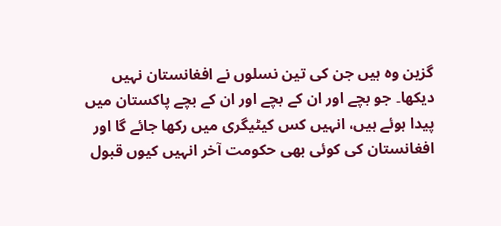گزین وہ ہیں جن کی تین نسلوں نے افغانستان نہیں دیکھا۔ جو بچے اور ان کے بچے اور ان کے بچے پاکستان میں پیدا ہوئے ہیں، انہیں کس کیٹیگری میں رکھا جائے گا اور افغانستان کی کوئی بھی حکومت آخر انہیں کیوں قبول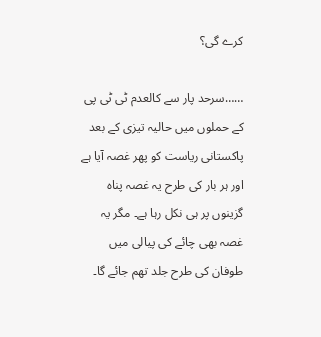کرے گی؟

……سرحد پار سے کالعدم ٹی ٹی پی کے حملوں میں حالیہ تیزی کے بعد پاکستانی ریاست کو پھر غصہ آیا ہے اور ہر بار کی طرح یہ غصہ پناہ گزینوں پر ہی نکل رہا ہے۔ مگر یہ غصہ بھی چائے کی پیالی میں طوفان کی طرح جلد تھم جائے گا۔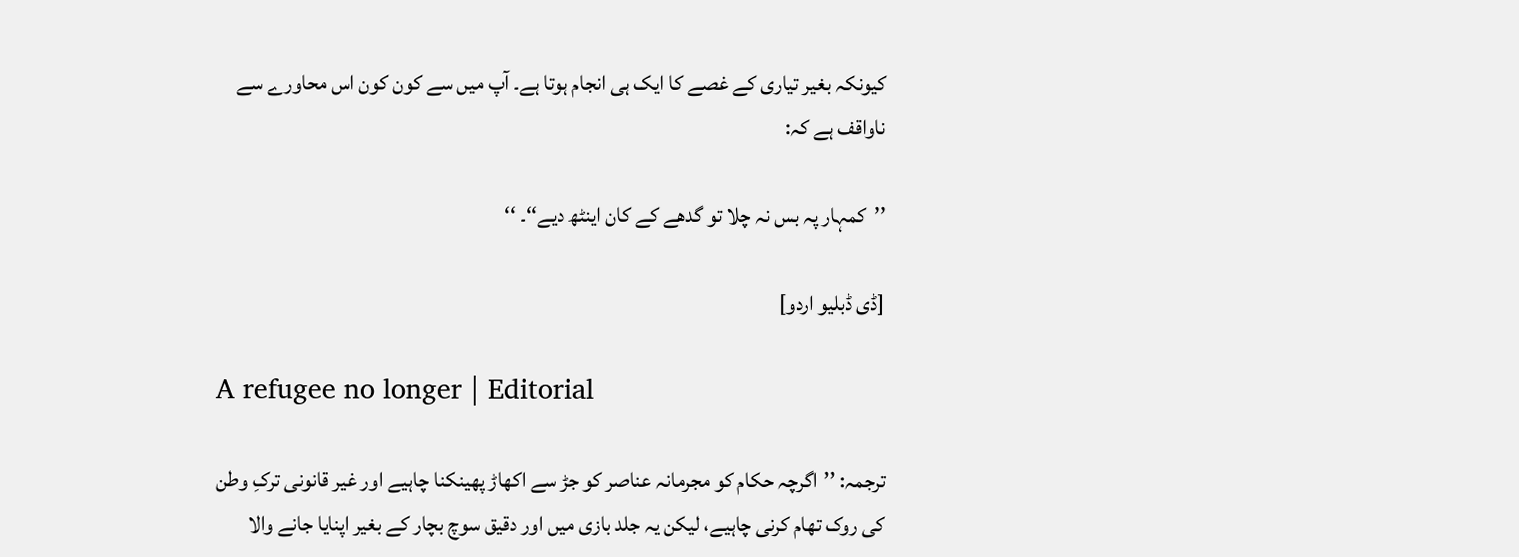کیونکہ بغیر تیاری کے غصے کا ایک ہی انجام ہوتا ہے۔ آپ میں سے کون کون اس محاورے سے ناواقف ہے کہ:

’’کمہار پہ بس نہ چلا تو گدھے کے کان اینٹھ دیے‘‘۔ ‘‘

[ڈی ڈبلیو اردو]

A refugee no longer | Editorial

ترجمہ: ’’اگرچہ حکام کو مجرمانہ عناصر کو جڑ سے اکھاڑ پھینکنا چاہیے اور غیر قانونی ترکِ وطن کی روک تھام کرنی چاہیے، لیکن یہ جلد بازی میں اور دقیق سوچ بچار کے بغیر اپنایا جانے والا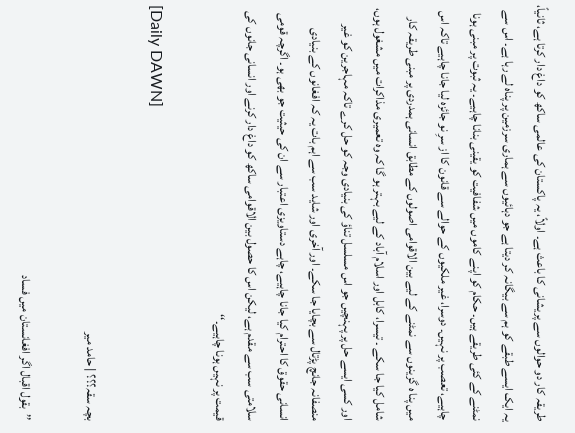طریقہ کار دو حوالوں سے پریشانی کا باعث ہے۔ اولاً، یہ پاکستان کی عالمی ساکھ کو داغ دار کرتا ہے، ثانیاً، یہ ایک ایسے طبقے کو ہم سے بیگانہ کر دیتا ہے جو دہائیوں سے ہماری سرزمین پر پناہ لے رہا ہے۔ اس سے نمٹنے کے کئی طریقے ہیں۔ حکام کو اپنے کاموں میں شفافیت کو یقینی بنانا چاہیے۔ یہ ثبوت پر مبنی ہونا چاہیے، تعصب پر نہیں۔ دوسرا، غیر ملکیوں کے حوالے سے قانون کا از سرِ نو جائزہ لیا جانا چاہیے تاکہ اس میں پنا ہ گزینوں سے نمٹنے کے لیے بین الاقوامی اصولوں کے مطابق انسانی ہمدردی پر مبنی طریقہ کار شامل کیا جا سکے ۔ تیسرا، کابل اور اسلام آباد کے لیے بہتر ہو گا کہ وہ تعمیری مذاکرات میں مشغول ہوں، اور کسی ایسے حل پر پہنچیں جو اس مسلسل تناؤ کی بنیادی وجہ کو حل کرے تاکہ مہاجرین کو غیر منصفانہ جانچ پڑتال سے بچایا جا سکے۔ اور آخری اور شاید سب سے اہم بات یہ کہ افغانوں کے بنیادی انسانی حقوق کا احترام کیا جانا چاہیے، چاہے دستاویزی اعتبار سے ان کی حیثیت جو بھی ہو۔ اگرچہ قومی سلامتی سب سے مقدم ہے، لیکن اس کا حصول بین الاقوامی ساکھ کو داغ دار کرنے اور انسانی جانوں کی قیمت پر نہیں ہونا چاہیے۔‘‘

[Daily DAWN]

بچہ سقہ؟؟؟ | حامد میر

’’بقول اقبال اگر افغانستان میں فساد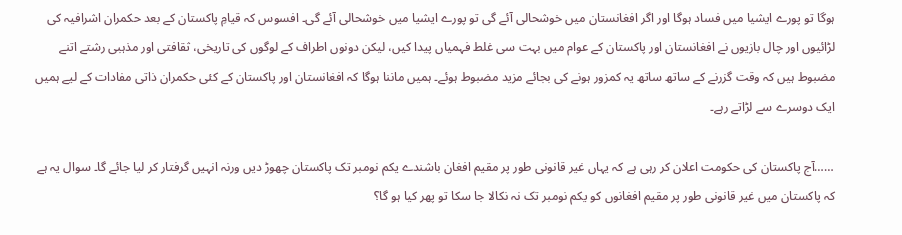ہوگا تو پورے ایشیا میں فساد ہوگا اور اگر افغانستان میں خوشحالی آئے گی تو پورے ایشیا میں خوشحالی آئے گی۔ افسوس کہ قیامِ پاکستان کے بعد حکمران اشرافیہ کی لڑائیوں اور چال بازیوں نے افغانستان اور پاکستان کے عوام میں بہت سی غلط فہمیاں پیدا کیں، لیکن دونوں اطراف کے لوگوں کی تاریخی، ثقافتی اور مذہبی رشتے اتنے مضبوط ہیں کہ وقت گزرنے کے ساتھ ساتھ یہ کمزور ہونے کی بجائے مزید مضبوط ہوئے۔ ہمیں ماننا ہوگا کہ افغانستان اور پاکستان کے کئی حکمران ذاتی مفادات کے لیے ہمیں ایک دوسرے سے لڑاتے رہے۔

……آج پاکستان کی حکومت اعلان کر رہی ہے کہ یہاں غیر قانونی طور پر مقیم افغان باشندے یکم نومبر تک پاکستان چھوڑ دیں ورنہ انہیں گرفتار کر لیا جائے گا۔ سوال یہ ہے کہ پاکستان میں غیر قانونی طور پر مقیم افغانوں کو یکم نومبر تک نہ نکالا جا سکا تو پھر کیا ہو گا؟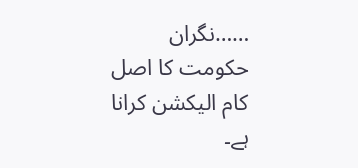……نگران حکومت کا اصل کام الیکشن کرانا ہے۔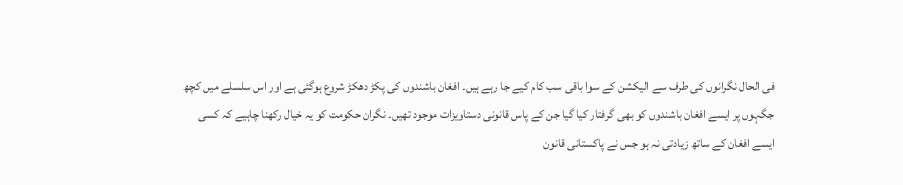فی الحال نگرانوں کی طرف سے الیکشن کے سوا باقی سب کام کیے جا رہے ہیں۔ افغان باشندوں کی پکڑ دھکڑ شروع ہوگئی ہے اور اس سلسلے میں کچھ جگہوں پر ایسے افغان باشندوں کو بھی گرفتار کیا گیا جن کے پاس قانونی دستاویزات موجود تھیں۔ نگران حکومت کو یہ خیال رکھنا چاہیے کہ کسی ایسے افغان کے ساتھ زیادتی نہ ہو جس نے پاکستانی قانون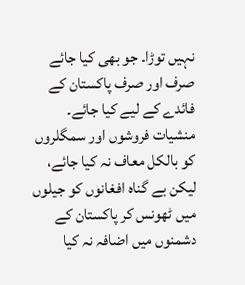نہیں توڑا۔ جو بھی کیا جائے صرف اور صرف پاکستان کے فائدے کے لیے کیا جائے۔ منشیات فروشوں اور سمگلروں کو بالکل معاف نہ کیا جائے، لیکن بے گناہ افغانوں کو جیلوں میں ٹھونس کر پاکستان کے دشمنوں میں اضافہ نہ کیا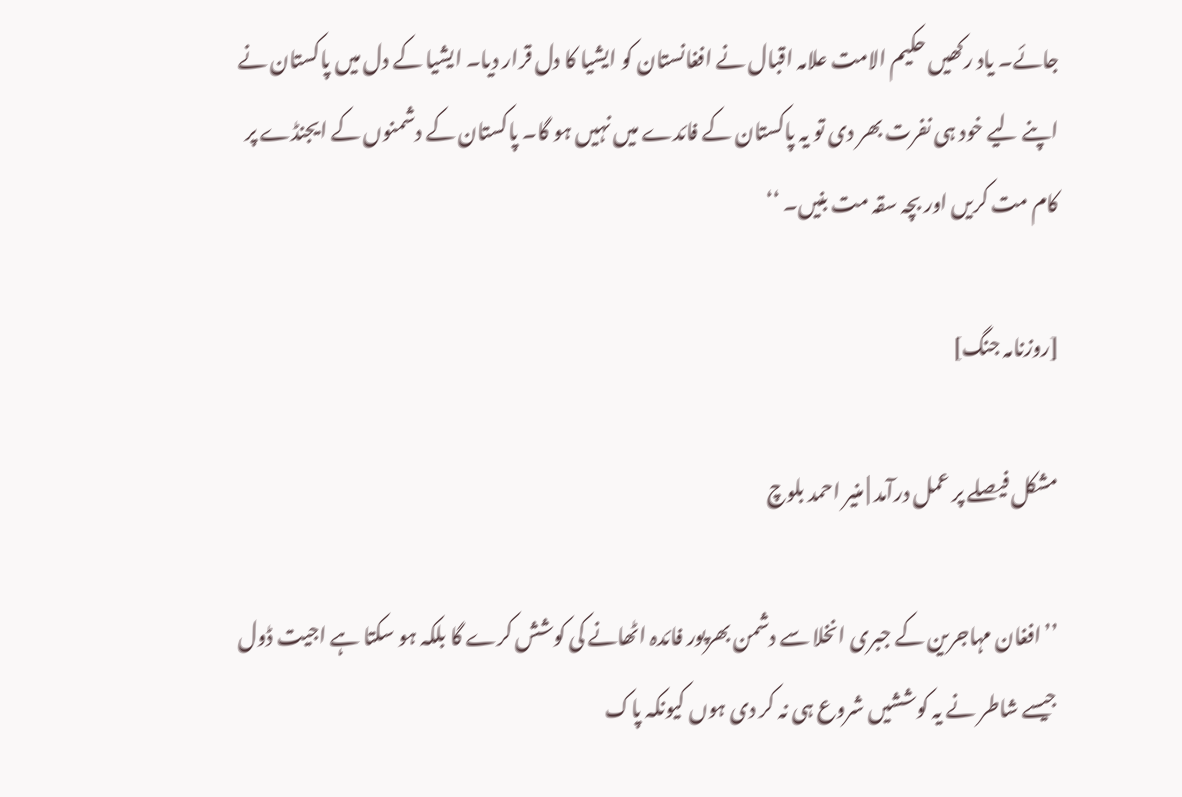جائے۔ یاد رکھیں حکیم الامت علامہ اقبال نے افغانستان کو ایشیا کا دل قرار دیا۔ ایشیا کے دل میں پاکستان نے اپنے لیے خود ہی نفرت بھر دی تو یہ پاکستان کے فائدے میں نہیں ہو گا۔ پاکستان کے دشمنوں کے ایجنڈے پر کام مت کریں اور بچہ سقہ مت بنیں۔ ‘‘

[روزنامہ جنگ]

مشکل فیصلے پر عمل درآمد | منیر احمد بلوچ

’’افغان مہاجرین کے جبری انخلا سے دشمن بھرپور فائدہ اٹھانے کی کوشش کرے گا بلکہ ہو سکتا ہے اجیت ڈول جیسے شاطر نے یہ کوششیں شروع ہی نہ کر دی ہوں کیونکہ پاک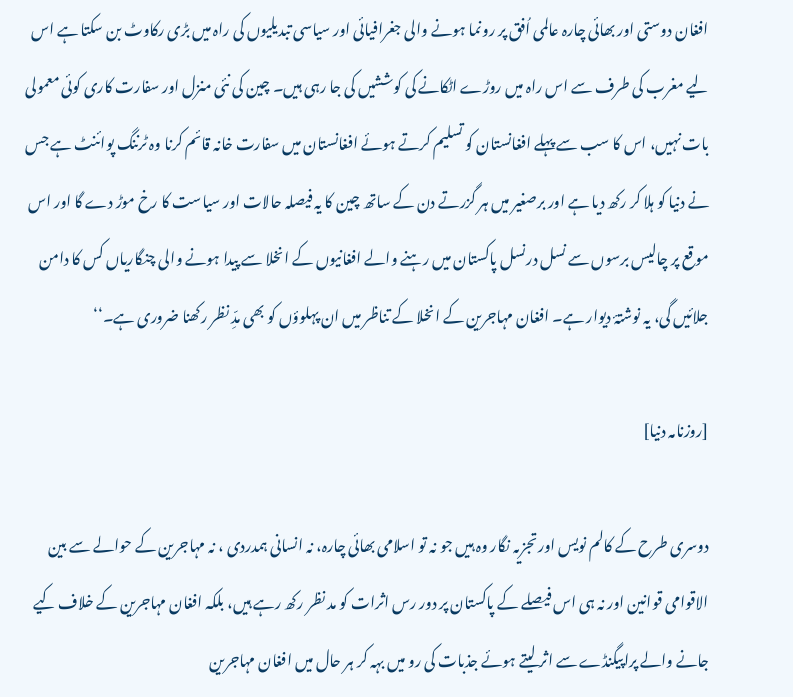افغان دوستی اور بھائی چارہ عالمی اُفق پر رونما ہونے والی جغرافیائی اور سیاسی تبدیلیوں کی راہ میں بڑی رکاوٹ بن سکتا ہے اس لیے مغرب کی طرف سے اس راہ میں روڑے اٹکانے کی کوششیں کی جا رہی ہیں۔ چین کی نئی منزل اور سفارت کاری کوئی معمولی بات نہیں، اس کا سب سے پہلے افغانستان کو تسلیم کرتے ہوئے افغانستان میں سفارت خانہ قائم کرنا وہ ٹرننگ پوائنٹ ہے جس نے دنیا کو ہلا کر رکھ دیا ہے اور برصغیر میں ہر گزرتے دن کے ساتھ چین کا یہ فیصلہ حالات اور سیاست کا رخ موڑ دے گا اور اس موقع پر چالیس برسوں سے نسل درنسل پاکستان میں رہنے والے افغانیوں کے انخلا سے پیدا ہونے والی چنگاریاں کس کا دامن جلائیں گی، یہ نوشتۂ دیوار ہے۔ افغان مہاجرین کے انخلا کے تناظر میں ان پہلوؤں کو بھی مدِّ نظر رکھنا ضروری ہے۔‘‘

[روزنامہ دنیا]

دوسری طرح کے کالم نویس اور تجزیہ نگار وہ ہیں جو نہ تو اسلامی بھائی چارہ، نہ انسانی ہمدردی ، نہ مہاجرین کے حوالے سے بین الاقوامی قوانین اور نہ ہی اس فیصلے کے پاکستان پر دور رس اثرات کو مد نظر رکھ رہے ہیں، بلکہ افغان مہاجرین کے خلاف کیے جانے والے پراپیگنڈے سے اثر لیتے ہوئے جذبات کی رو میں بہہ کر ہر حال میں افغان مہاجرین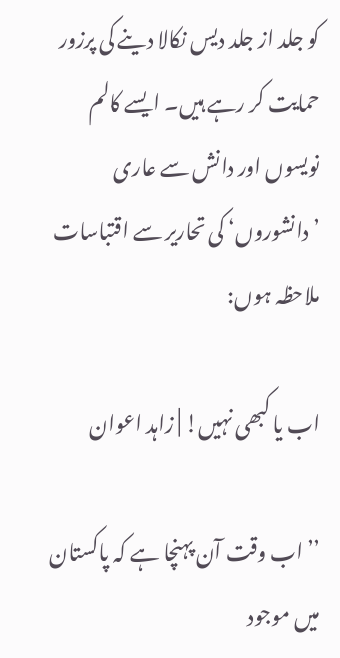کو جلد از جلد دیس نکالا دینے کی پرزور حمایت کر رہے ہیں۔ ایسے کالم نویسوں اور دانش سے عاری ’دانشوروں‘ کی تحاریر سے اقتباسات ملاحظہ ہوں:

اب یا کبھی نہیں! | زاہد اعوان

’’اب وقت آن پہنچا ہے کہ پاکستان میں موجود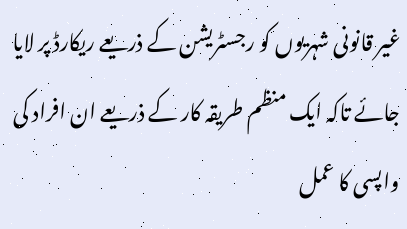غیر قانونی شہریوں کو رجسٹریشن کے ذریعے ریکارڈ پر لایا جائے تاکہ ایک منظم طریقہ کار کے ذریعے ان افراد کی واپسی کا عمل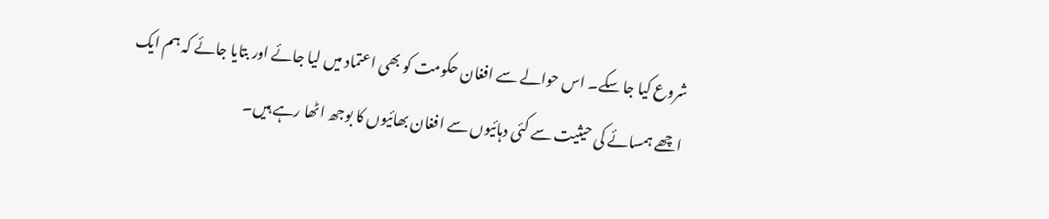شروع کیا جا سکے۔ اس حوالے سے افغان حکومت کو بھی اعتماد میں لیا جائے اور بتایا جائے کہ ہم ایک اچھے ہمسائے کی حیثیت سے کئی دہائیوں سے افغان بھائیوں کا بوجھ اٹھا رہے ہیں۔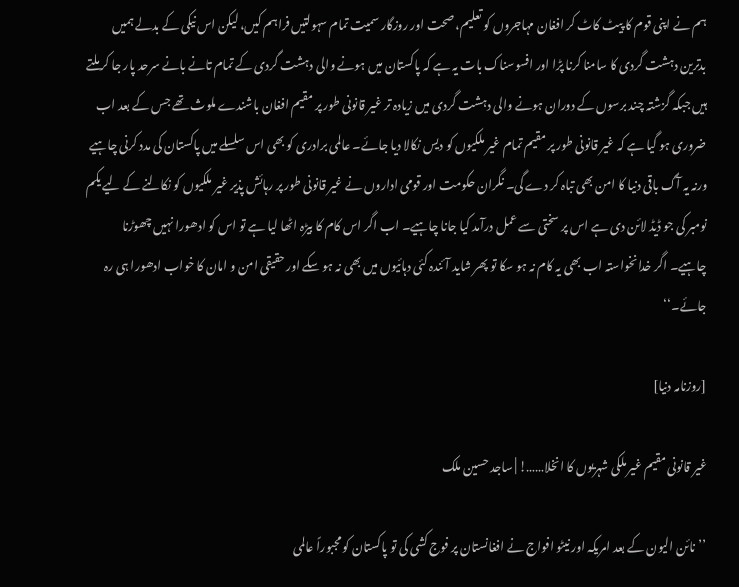ہم نے اپنی قوم کا پیٹ کاٹ کر افغان مہاجروں کو تعلیم، صحت اور روزگار سمیت تمام سہولتیں فراہم کیں، لیکن اس نیکی کے بدلے ہمیں بدترین دہشت گردی کا سامنا کرنا پڑا اور افسوسناک بات یہ ہے کہ پاکستان میں ہونے والی دہشت گردی کے تمام تانے بانے سرحد پار جا کر ملتے ہیں جبکہ گزشتہ چند برسوں کے دوران ہونے والی دہشت گردی میں زیادہ تر غیر قانونی طور پر مقیم افغان باشندے ملوث تھے جس کے بعد اب ضروری ہو گیا ہے کہ غیر قانونی طور پر مقیم تمام غیر ملکیوں کو دیس نکالا دیا جائے۔ عالمی برادری کو بھی اس سلسلے میں پاکستان کی مدد کرنی چاہیے ورنہ یہ آگ باقی دنیا کا امن بھی تباہ کر دے گی۔ نگران حکومت اور قومی اداروں نے غیر قانونی طور پر رہائش پذیر غیر ملکیوں کو نکالنے کے لیے یکم نومبر کی جو ڈیڈ لائن دی ہے اس پر سختی سے عمل درآمد کیا جانا چاہیے۔ اب اگر اس کام کا بیڑہ اٹھا لیا ہے تو اس کو ادھورا نہیں چھوڑنا چاہیے۔ اگر خدانخواستہ اب بھی یہ کام نہ ہو سکا تو پھر شاید آئندہ کئی دہائیوں میں بھی نہ ہو سکے اور حقیقی امن و امان کا خواب ادھورا ہی رہ جائے۔‘‘

[روزنامہ دنیا]

غیر قانونی مقیم غیر ملکی شہریوں کا انخلا……! | ساجد حسین ملک

’’نائن الیون کے بعد امریکہ اور نیٹو افواج نے افغانستان پر فوج کشی کی تو پاکستان کو مجبوراً عالمی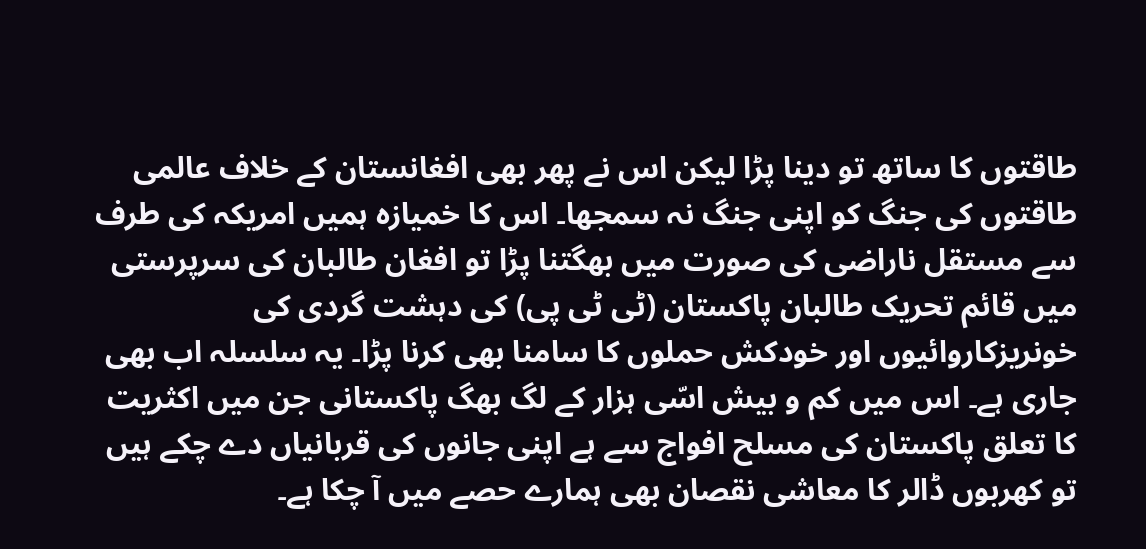طاقتوں کا ساتھ تو دینا پڑا لیکن اس نے پھر بھی افغانستان کے خلاف عالمی طاقتوں کی جنگ کو اپنی جنگ نہ سمجھا۔ اس کا خمیازہ ہمیں امریکہ کی طرف سے مستقل ناراضی کی صورت میں بھگتنا پڑا تو افغان طالبان کی سرپرستی میں قائم تحریک طالبان پاکستان (ٹی ٹی پی) کی دہشت گردی کی خونریزکاروائیوں اور خودکش حملوں کا سامنا بھی کرنا پڑا۔ یہ سلسلہ اب بھی جاری ہے۔ اس میں کم و بیش اسّی ہزار کے لگ بھگ پاکستانی جن میں اکثریت کا تعلق پاکستان کی مسلح افواج سے ہے اپنی جانوں کی قربانیاں دے چکے ہیں تو کھربوں ڈالر کا معاشی نقصان بھی ہمارے حصے میں آ چکا ہے۔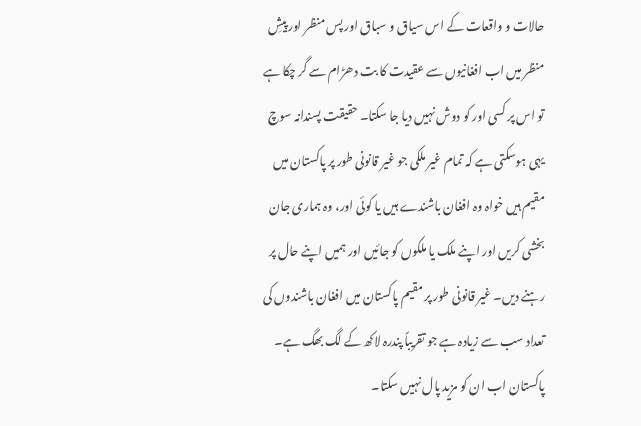حالات و واقعات کے اس سیاق و سباق اور پس منظر اور پیشِ منظر میں اب افغانیوں سے عقیدت کا بت دھڑام سے گر چکا ہے تو اس پر کسی اور کو دوش نہیں دیا جا سکتا۔ حقیقت پسندانہ سوچ یہی ہوسکتی ہے کہ تمام غیر ملکی جو غیر قانونی طور پر پاکستان میں مقیم ہیں خواہ وہ افغان باشندے ہیں یا کوئی اور، وہ ہماری جان بخشی کریں اور اپنے ملک یا ملکوں کو جائیں اور ہمیں اپنے حال پر رہنے دیں۔ غیر قانونی طور پر مقیم پاکستان میں افغان باشندوں کی تعداد سب سے زیادہ ہے جو تقریباً پندرہ لاکھ کے لگ بھگ ہے۔ پاکستان اب ان کو مزید پال نہیں سکتا۔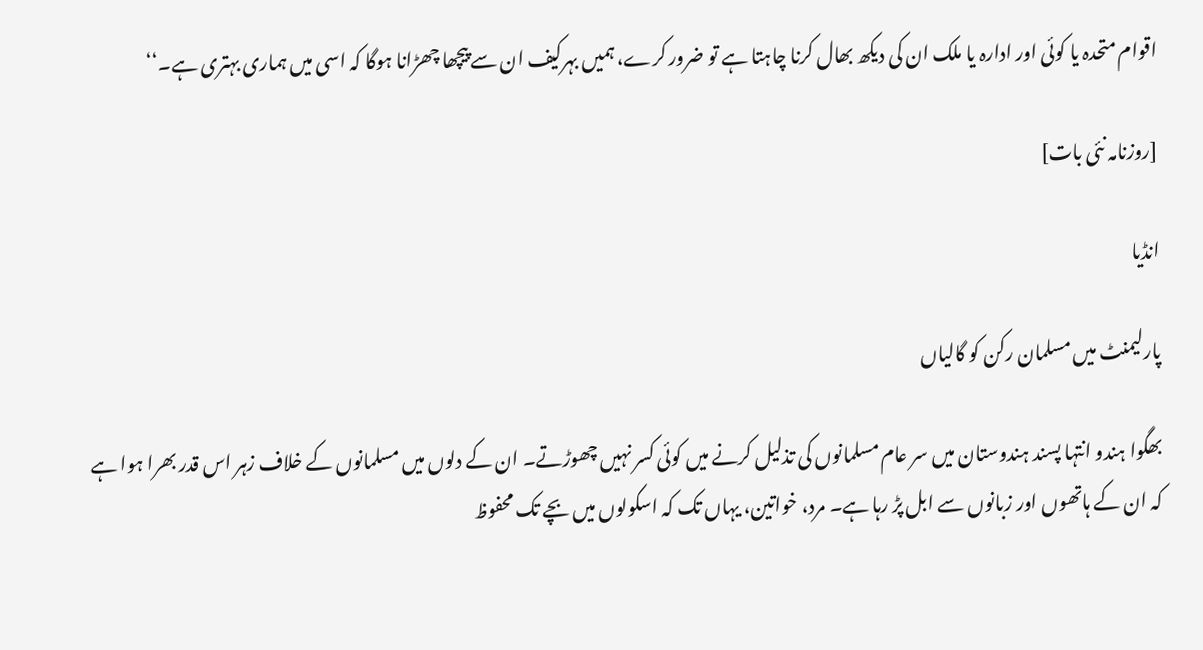اقوام متحدہ یا کوئی اور ادارہ یا ملک ان کی دیکھ بھال کرنا چاہتا ہے تو ضرور کرے، ہمیں بہرکیف ان سے پیچھا چھڑانا ہوگا کہ اسی میں ہماری بہتری ہے۔‘‘

[روزنامہ نئی بات]

انڈیا

پارلیمنٹ میں مسلمان رکن کو گالیاں

بھگوا ہندو انتہا پسند ہندوستان میں سر عام مسلمانوں کی تذلیل کرنے میں کوئی کسر نہیں چھوڑتے۔ ان کے دلوں میں مسلمانوں کے خلاف زہر اس قدر بھرا ہوا ہے کہ ان کے ہاتھوں اور زبانوں سے ابل پڑ رہا ہے۔ مرد، خواتین، یہاں تک کہ اسکولوں میں بچے تک محفوظ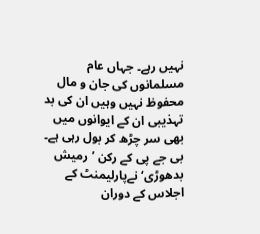نہیں رہے۔ جہاں عام مسلمانوں کی جان و مال محفوظ نہیں وہیں ان کی بد تہذیبی ان کے ایوانوں میں بھی سر چڑھ کر بول رہی ہے۔ بی جے پی کے رکن ’رمیش بدھوڑی‘ نےپارلیمنٹ کے اجلاس کے دوران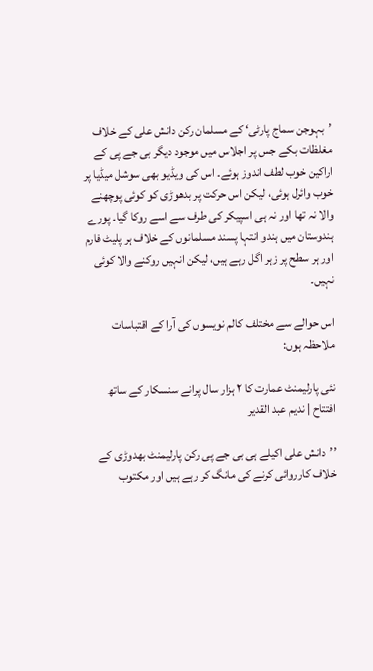’بہوجن سماج پارٹی‘ کے مسلمان رکن دانش علی کے خلاف مغلظات بکے جس پر اجلاس میں موجود دیگر بی جے پی کے اراکین خوب لطف اندوز ہوئے۔ اس کی ویڈیو بھی سوشل میڈیا پر خوب وائرل ہوئی، لیکن اس حرکت پر بدھوڑی کو کوئی پوچھنے والا نہ تھا اور نہ ہی اسپیکر کی طرف سے اسے روکا گیا۔ پورے ہندوستان میں ہندو انتہا پسند مسلمانوں کے خلاف ہر پلیٹ فارم اور ہر سطح پر زہر اگل رہے ہیں، لیکن انہیں روکنے والا کوئی نہیں۔

اس حوالے سے مختلف کالم نویسوں کی آرا کے اقتباسات ملاحظہ ہوں:

نئی پارلیمنٹ عمارت کا ۲ ہزار سال پرانے سنسکار کے ساتھ افتتاح | ندیم عبد القدیر

’’دانش علی اکیلے ہی بی جے پی رکن پارلیمنٹ بھدوڑی کے خلاف کارروائی کرنے کی مانگ کر رہے ہیں اور مکتوب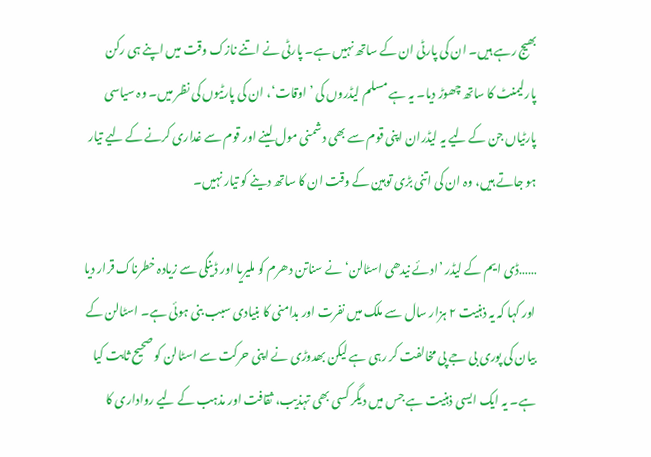بھیج رہے ہیں۔ ان کی پارٹی ان کے ساتھ نہیں ہے۔ پارٹی نے اتنے نازک وقت میں اپنے ہی رکن پارلیمنٹ کا ساتھ چھوڑ دیا۔ یہ ہے مسلم لیڈروں کی ’اوقات‘، ان کی پارٹیوں کی نظر میں۔ وہ سیاسی پارٹیاں جن کے لیے یہ لیڈران اپنی قوم سے بھی دشمنی مول لینے اور قوم سے غداری کرنے کے لیے تیار ہو جاتے ہیں، وہ ان کی اتنی بڑی توہین کے وقت ان کا ساتھ دینے کو تیار نہیں۔

……ڈی ایم کے لیڈر ’ادئے نیدھی اسٹالن‘ نے سناتن دھرم کو ملیریا اور ڈینگی سے زیادہ خطرناک قرار دیا اور کہا کہ یہ ذہنیت ۲ ہزار سال سے ملک میں نفرت اور بدامنی کا بنیادی سبب بنی ہوئی ہے۔ اسٹالن کے بیان کی پوری بی جے پی مخالفت کر رہی ہے لیکن بھدوڑی نے اپنی حرکت سے اسٹالن کو صحیح ثابت کیا ہے۔ یہ ایک ایسی ذہنیت ہے جس میں دیگر کسی بھی تہذیب، ثقافت اور مذہب کے لیے رواداری کا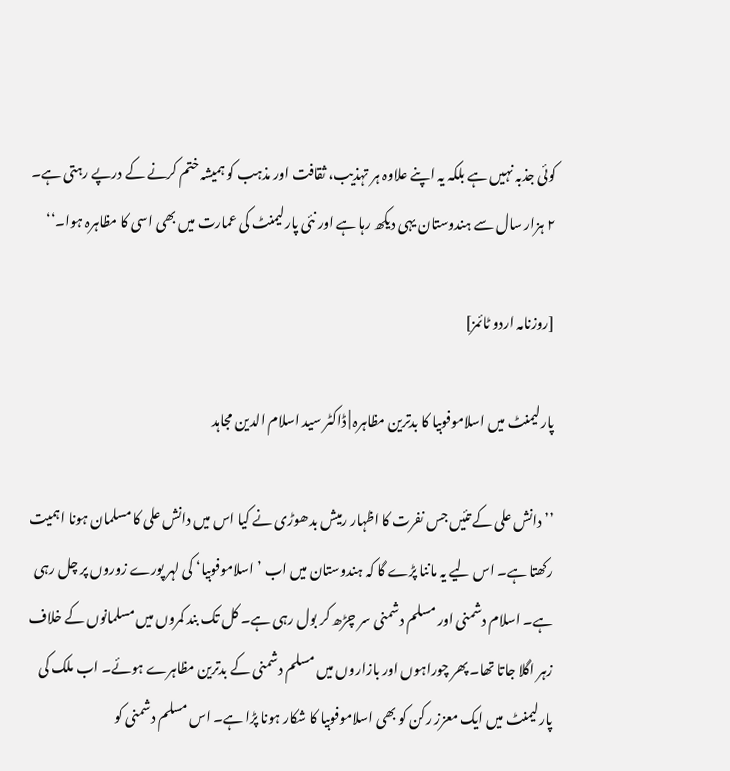کوئی جذبہ نہیں ہے بلکہ یہ اپنے علاوہ ہر تہذیب، ثقافت اور مذہب کو ہمیشہ ختم کرنے کے درپے رہتی ہے۔ ۲ ہزار سال سے ہندوستان یہی دیکھ رہا ہے اور نئی پارلیمنٹ کی عمارت میں بھی اسی کا مظاہرہ ہوا۔‘‘

[روزنامہ اردو ٹائمز]

پارلیمنٹ میں اسلاموفوبیا کا بدترین مظاہرہ | ڈاکٹر سید اسلام الدین مجاہد

’’دانش علی کے تئیں جس نفرت کا اظہار رمیش بدھوڑی نے کیا اس میں دانش علی کا مسلمان ہونا اہمیت رکھتا ہے۔ اس لیے یہ ماننا پڑے گا کہ ہندوستان میں اب ’اسلاموفوبیا‘ کی لہر پورے زوروں پر چل رہی ہے۔ اسلام دشمنی اور مسلم دشمنی سر چڑھ کر بول رہی ہے۔ کل تک بند کمروں میں مسلمانوں کے خلاف زہر اگلا جاتا تھا۔ پھر چوراہوں اور بازاروں میں مسلم دشمنی کے بدترین مظاہرے ہوئے۔ اب ملک کی پارلیمنٹ میں ایک معزز رکن کو بھی اسلاموفوبیا کا شکار ہونا پڑا ہے۔ اس مسلم دشمنی کو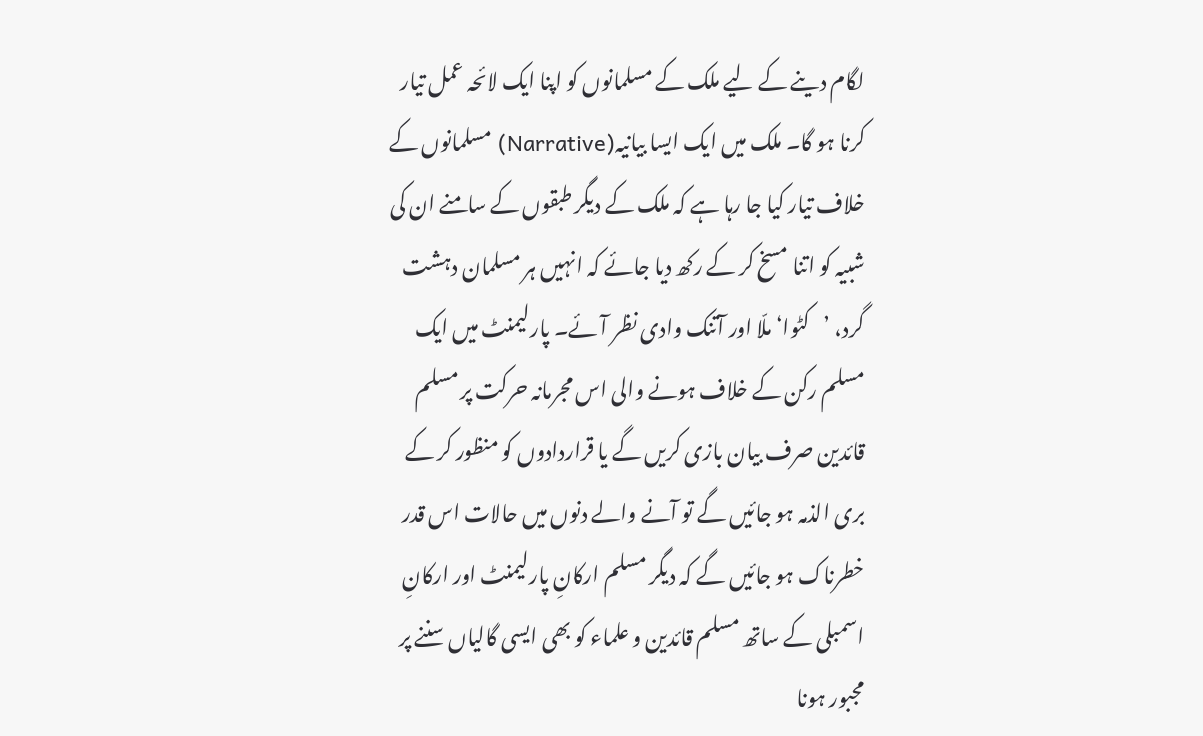لگام دینے کے لیے ملک کے مسلمانوں کو اپنا ایک لائحہ عمل تیار کرنا ہو گا۔ ملک میں ایک ایسا بیانیہ(Narrative) مسلمانوں کے خلاف تیار کیا جا رہا ہے کہ ملک کے دیگر طبقوں کے سامنے ان کی شبیہ کو اتنا مسخ کر کے رکھ دیا جائے کہ انہیں ہر مسلمان دہشت گرد، ’کٹوا‘ ملّا اور آتنک وادی نظر آئے۔ پارلیمنٹ میں ایک مسلم رکن کے خلاف ہونے والی اس مجرمانہ حرکت پر مسلم قائدین صرف بیان بازی کریں گے یا قراردادوں کو منظور کر کے بری الذمہ ہو جائیں گے تو آنے والے دنوں میں حالات اس قدر خطرناک ہو جائیں گے کہ دیگر مسلم ارکانِ پارلیمنٹ اور ارکانِ اسمبلی کے ساتھ مسلم قائدین و علماء کو بھی ایسی گالیاں سننے پر مجبور ہونا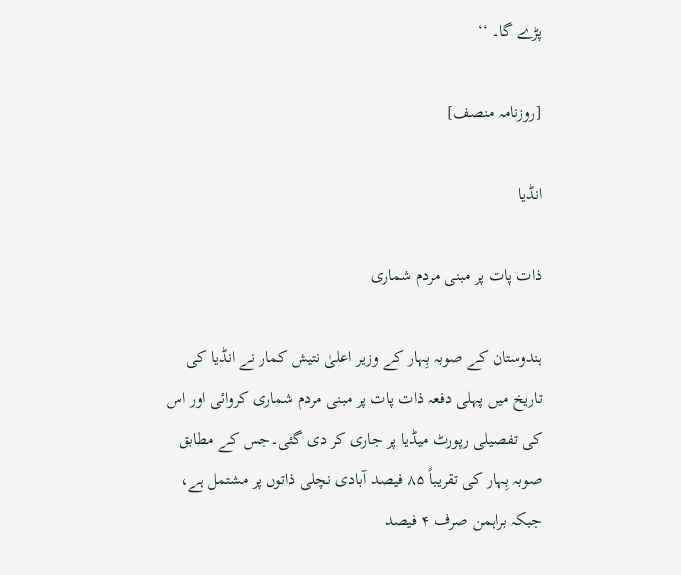پڑے گا۔ ‘‘

[روزنامہ منصف]

انڈیا

ذات پات پر مبنی مردم شماری

ہندوستان کے صوبہ بِہار کے وزیر اعلیٰ نتیش کمار نے انڈیا کی تاریخ میں پہلی دفعہ ذات پات پر مبنی مردم شماری کروائی اور اس کی تفصیلی رپورٹ میڈیا پر جاری کر دی گئی۔جس کے مطابق صوبہ بِہار کی تقریباً ۸۵ فیصد آبادی نچلی ذاتوں پر مشتمل ہے، جبکہ براہمن صرف ۴ فیصد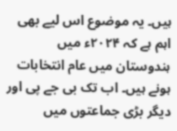ہیں۔ یہ موضوع اس لیے بھی اہم ہے کہ ۲۰۲۴ء میں ہندوستان میں عام انتخابات ہونے ہیں۔ اب تک بی جے پی اور دیگر بڑی جماعتوں میں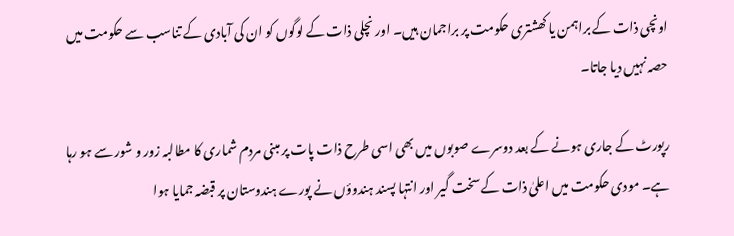اونچی ذات کے براہمن یا کھشتری حکومت پر براجمان ہیں۔ اور نچلی ذات کے لوگوں کو ان کی آبادی کے تناسب سے حکومت میں حصہ نہیں دیا جاتا۔

رپورٹ کے جاری ہونے کے بعد دوسرے صوبوں میں بھی اسی طرح ذات پات پر مبنی مردم شماری کا مطالبہ زور و شور سے ہو رہا ہے۔ مودی حکومت میں اعلیٰ ذات کے سخت گیر اور انتہا پسند ہندوؤں نے پورے ہندوستان پر قبضہ جمایا ہوا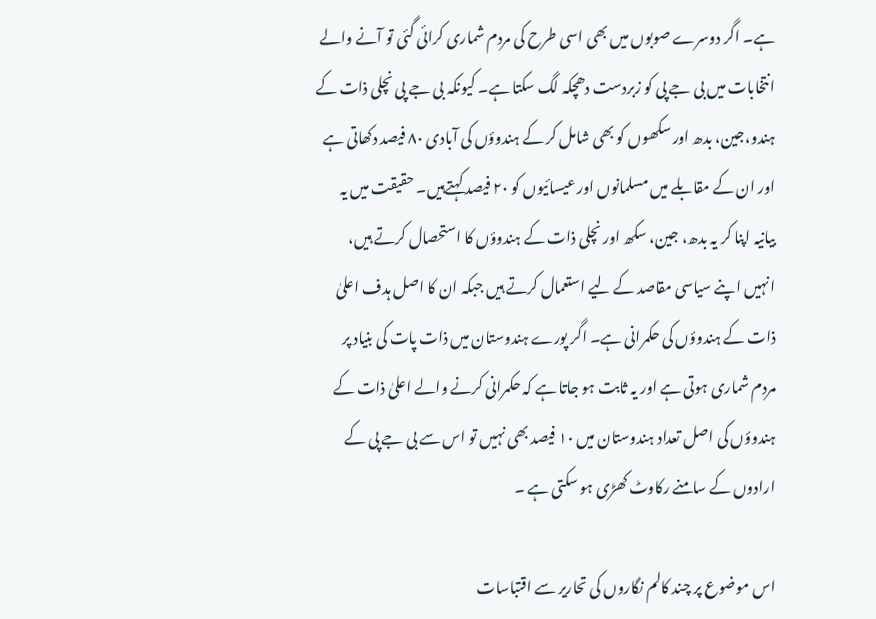ہے۔ اگر دوسرے صوبوں میں بھی اسی طرح کی مردم شماری کرائی گئی تو آنے والے انتخابات میں بی جے پی کو زبردست دھچکہ لگ سکتا ہے۔ کیونکہ بی جے پی نچلی ذات کے ہندو،جین، بدھ اور سکھوں کو بھی شامل کر کے ہندوؤں کی آبادی ۸۰ فیصد دکھاتی ہے اور ان کے مقابلے میں مسلمانوں اور عیسائیوں کو ۲۰ فیصد کہتےہیں۔ حقیقت میں یہ بیانیہ اپنا کر یہ بدھ، جین، سکھ اور نچلی ذات کے ہندوؤں کا استحصال کرتے ہیں، انہیں اپنے سیاسی مقاصد کے لیے استعمال کرتے ہیں جبکہ ان کا اصل ہدف اعلیٰ ذات کے ہندوؤں کی حکمرانی ہے۔ اگر پورے ہندوستان میں ذات پات کی بنیاد پر مردم شماری ہوتی ہے اور یہ ثابت ہو جاتا ہے کہ حکمرانی کرنے والے اعلیٰ ذات کے ہندوؤں کی اصل تعداد ہندوستان میں ۱۰ فیصد بھی نہیں تو اس سے بی جے پی کے ارادوں کے سامنے رکاوٹ کھڑی ہو سکتی ہے ۔

اس موضوع پر چند کالم نگاروں کی تحاریر سے اقتباسات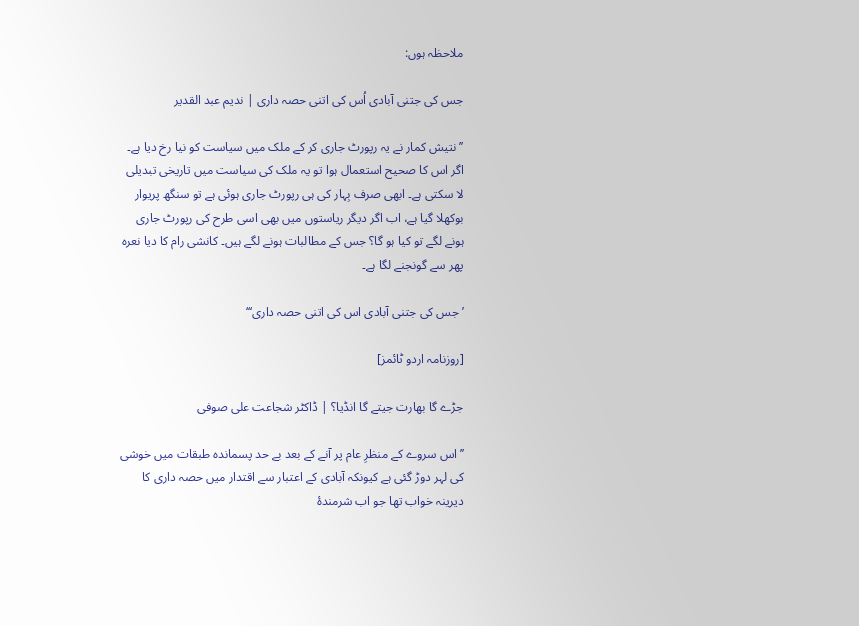ملاحظہ ہوں:

جس کی جتنی آبادی اُس کی اتنی حصہ داری | ندیم عبد القدیر

’’نتیش کمار نے یہ رپورٹ جاری کر کے ملک میں سیاست کو نیا رخ دیا ہے۔ اگر اس کا صحیح استعمال ہوا تو یہ ملک کی سیاست میں تاریخی تبدیلی لا سکتی ہے۔ ابھی صرف بِہار کی ہی رپورٹ جاری ہوئی ہے تو سنگھ پریوار بوکھلا گیا ہے، اب اگر دیگر ریاستوں میں بھی اسی طرح کی رپورٹ جاری ہونے لگے تو کیا ہو گا؟ جس کے مطالبات ہونے لگے ہیں۔ کانشی رام کا دیا نعرہ پھر سے گونجنے لگا ہے۔

’جس کی جتنی آبادی اس کی اتنی حصہ داری‘‘‘

[روزنامہ اردو ٹائمز]

جڑے گا بھارت جیتے گا انڈیا؟ | ڈاکٹر شجاعت علی صوفی

’’اس سروے کے منظرِ عام پر آنے کے بعد بے حد پسماندہ طبقات میں خوشی کی لہر دوڑ گئی ہے کیونکہ آبادی کے اعتبار سے اقتدار میں حصہ داری کا دیرینہ خواب تھا جو اب شرمندۂ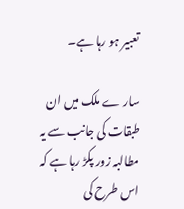تعبیر ہو رہا ہے۔

سار ے ملک میں ان طبقات کی جانب سے یہ مطالبہ زور پکڑ رہا ہے کہ اس طرح کی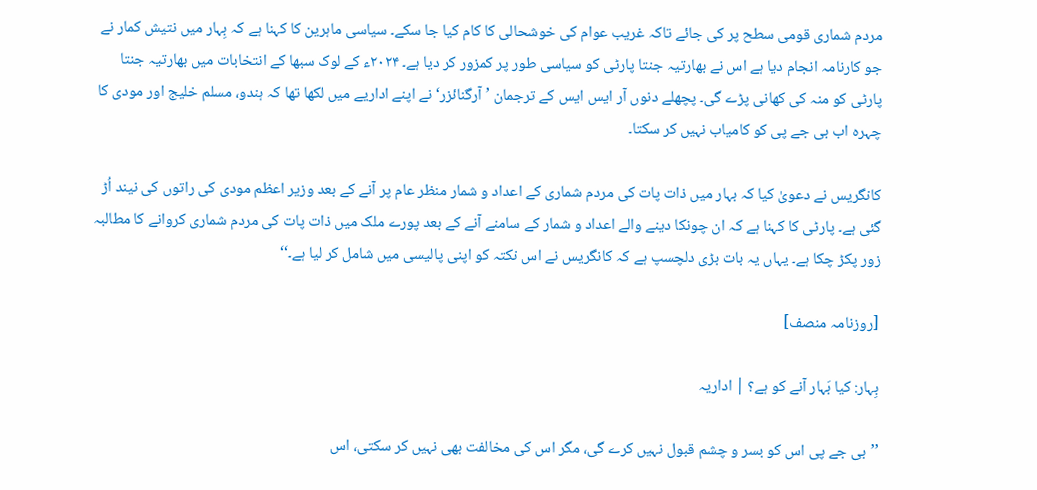مردم شماری قومی سطح پر کی جائے تاکہ غریب عوام کی خوشحالی کا کام کیا جا سکے۔ سیاسی ماہرین کا کہنا ہے کہ بِہار میں نتیش کمار نے جو کارنامہ انجام دیا ہے اس نے بھارتیہ جنتا پارٹی کو سیاسی طور پر کمزور کر دیا ہے۔ ۲۰۲۴ء کے لوک سبھا کے انتخابات میں بھارتیہ جنتا پارٹی کو منہ کی کھانی پڑے گی۔ پچھلے دنوں آر ایس ایس کے ترجمان ’آرگنائزر‘ نے اپنے اداریے میں لکھا تھا کہ ہندو، مسلم خلیج اور مودی کا چہرہ اب بی جے پی کو کامیاب نہیں کر سکتا۔

کانگریس نے دعویٰ کیا کہ بہار میں ذات پات کی مردم شماری کے اعداد و شمار منظر عام پر آنے کے بعد وزیر اعظم مودی کی راتوں کی نیند اُڑ گئی ہے۔ پارٹی کا کہنا ہے کہ ان چونکا دینے والے اعداد و شمار کے سامنے آنے کے بعد پورے ملک میں ذات پات کی مردم شماری کروانے کا مطالبہ زور پکڑ چکا ہے۔ یہاں یہ بات بڑی دلچسپ ہے کہ کانگریس نے اس نکتہ کو اپنی پالیسی میں شامل کر لیا ہے۔‘‘

[روزنامہ منصف]

بِہار: کیا بَہار آنے کو ہے؟ | اداریہ

’’بی جے پی اس کو بسر و چشم قبول نہیں کرے گی، مگر اس کی مخالفت بھی نہیں کر سکتی، اس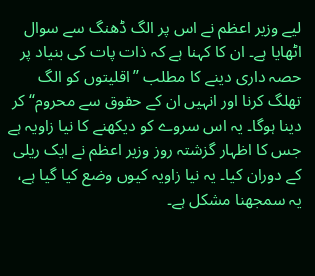لیے وزیر اعظم نے اس پر الگ ڈھنگ سے سوال اٹھایا ہے۔ ان کا کہنا ہے کہ ذات پات کی بنیاد پر حصہ داری دینے کا مطلب ’’اقلیتوں کو الگ تھلگ کرنا اور انہیں ان کے حقوق سے محروم‘‘ کر دینا ہوگا۔ یہ اس سروے کو دیکھنے کا نیا زاویہ ہے جس کا اظہار گزشتہ روز وزیر اعظم نے ایک ریلی کے دوران کیا۔ یہ نیا زاویہ کیوں وضع کیا گیا ہے، یہ سمجھنا مشکل ہے۔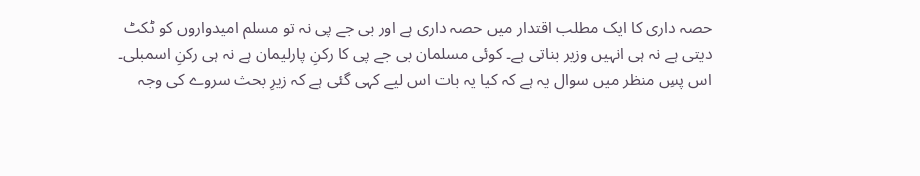حصہ داری کا ایک مطلب اقتدار میں حصہ داری ہے اور بی جے پی نہ تو مسلم امیدواروں کو ٹکٹ دیتی ہے نہ ہی انہیں وزیر بناتی ہے۔ کوئی مسلمان بی جے پی کا رکنِ پارلیمان ہے نہ ہی رکنِ اسمبلی۔ اس پسِ منظر میں سوال یہ ہے کہ کیا یہ بات اس لیے کہی گئی ہے کہ زیرِ بحث سروے کی وجہ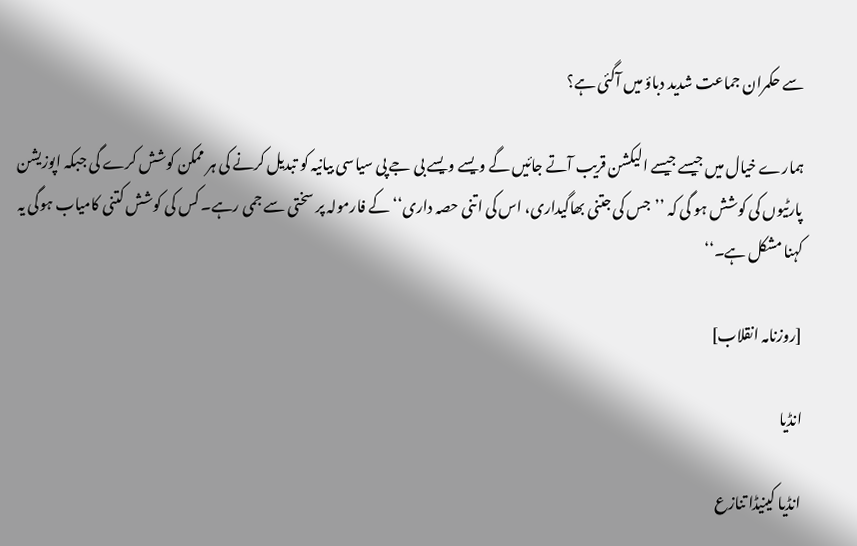سے حکمران جماعت شدید دباؤ میں آگئی ہے؟

ہمارے خیال میں جیسے جیسے الیکشن قریب آتے جائیں گے ویسے ویسے بی جے پی سیاسی بیانیہ کو تبدیل کرنے کی ہر ممکن کوشش کرے گی جبکہ اپوزیشن پارٹیوں کی کوشش ہو گی کہ ’’جس کی جتنی بھاگیداری، اس کی اتنی حصہ داری‘‘ کے فارمولہ پر سختی سے جمی رہے۔ کس کی کوشش کتنی کامیاب ہوگی یہ کہنا مشکل ہے۔‘‘

[روزنامہ انقلاب]

انڈیا

انڈیا کینیڈا تنازع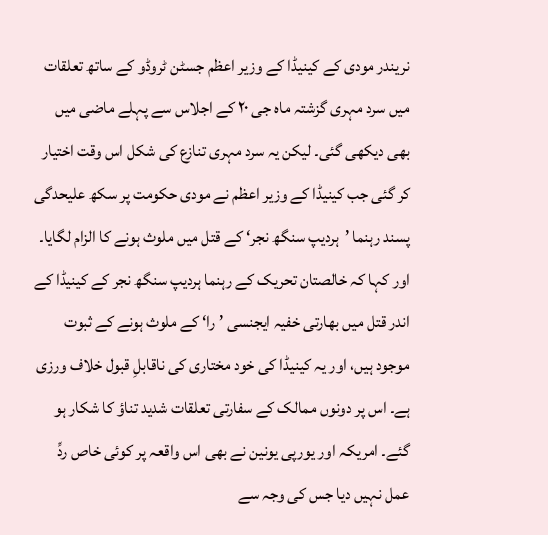نریندر مودی کے کینیڈا کے وزیر اعظم جسٹن ٹروڈو کے ساتھ تعلقات میں سرد مہری گزشتہ ماہ جی ۲۰ کے اجلاس سے پہلے ماضی میں بھی دیکھی گئی۔ لیکن یہ سرد مہری تنازع کی شکل اس وقت اختیار کر گئی جب کینیڈا کے وزیر اعظم نے مودی حکومت پر سکھ علیحدگی پسند رہنما ’ہردیپ سنگھ نجر‘ کے قتل میں ملوث ہونے کا الزام لگایا۔ اور کہا کہ خالصتان تحریک کے رہنما ہردیپ سنگھ نجر کے کینیڈا کے اندر قتل میں بھارتی خفیہ ایجنسی ’را‘ کے ملوث ہونے کے ثبوت موجود ہیں، اور یہ کینیڈا کی خود مختاری کی ناقابلِ قبول خلاف ورزی ہے۔ اس پر دونوں ممالک کے سفارتی تعلقات شدید تناؤ کا شکار ہو گئے۔ امریکہ اور یورپی یونین نے بھی اس واقعہ پر کوئی خاص ردِّ عمل نہیں دیا جس کی وجہ سے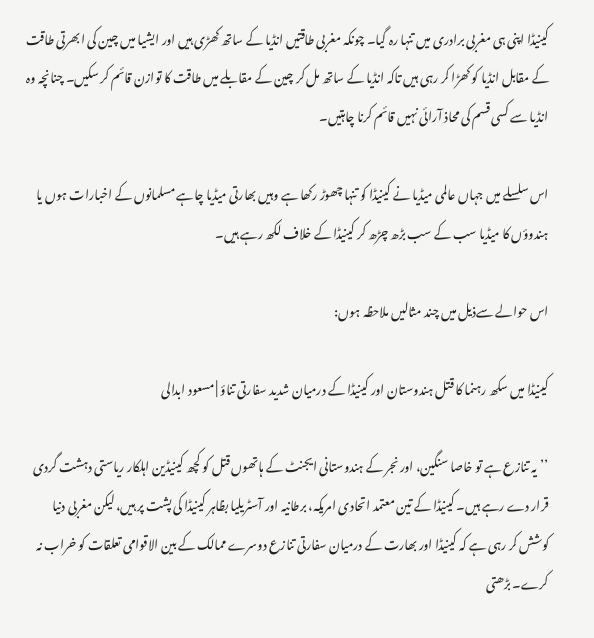کینیڈا اپنی ہی مغربی برادری میں تنہا رہ گیا۔ چونکہ مغربی طاقتیں انڈیا کے ساتھ کھڑی ہیں اور ایشیا میں چین کی ابھرتی طاقت کے مقابل انڈیا کو کھڑا کر رہی ہیں تاکہ انڈیا کے ساتھ مل کر چین کے مقابلے میں طاقت کا توازن قائم کر سکیں۔ چنانچہ وہ انڈیا سے کسی قسم کی محاذ آرائی نہیں قائم کرنا چاہتیں۔

اس سلسلے میں جہاں عالمی میڈیا نے کینیڈا کو تنہا چھوڑ رکھا ہے وہیں بھارتی میڈیا چاہے مسلمانوں کے اخبارات ہوں یا ہندوؤں کا میڈیا سب کے سب بڑھ چڑھ کر کینیڈا کے خلاف لکھ رہے ہیں۔

اس حوالے سےذیل میں چند مثالیں ملاحظہ ہوں:

کینیڈا میں سکھ رہنما کا قتل ہندوستان اور کینیڈا کے درمیان شدید سفارتی تناؤ | مسعود ابدالی

’’یہ تنازع ہے تو خاصا سنگین، اور نجر کے ہندوستانی ایجنٹ کے ہاتھوں قتل کو کچھ کینیڈین اہلکار ریاستی دہشت گردی قرار دے رہے ہیں۔ کینیڈا کے تین معتمد اتحادی امریکہ، برطانیہ اور آسٹریلیا بظاہر کینیڈا کی پشت پر ہیں، لیکن مغربی دنیا کوشش کر رہی ہے کہ کینیڈا اور بھارت کے درمیان سفارتی تنازع دوسرے ممالک کے بین الاقوامی تعلقات کو خراب نہ کرے۔ بڑھتی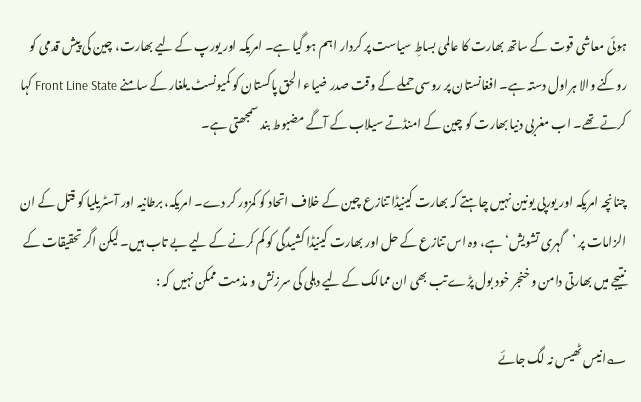ہوئی معاشی قوت کے ساتھ بھارت کا عالمی بساطِ سیاست پر کردار اہم ہو گیا ہے۔ امریکہ اور یورپ کے لیے بھارت، چین کی پیش قدمی کو روکنے والا ہراول دستہ ہے۔ افغانستان پر روسی حملے کے وقت صدر ضیاء الحق پاکستان کو کمیونسٹ یلغار کے سامنے Front Line State کہا کرتے تھے۔ اب مغربی دنیا بھارت کو چین کے امنڈتے سیلاب کے آگے مضبوط بند سمجھتی ہے۔

چنانچہ امریکہ اور یورپی یونین نہیں چاہتے کہ بھارت کینیڈا تنازع چین کے خلاف اتحاد کو کمزور کر دے۔ امریکہ، برطانیہ اور آسٹریلیا کو قتل کے ان الزامات پر ’گہری تشویش‘ ہے، وہ اس تنازع کے حل اور بھارت کینیڈا کشیدگی کو کم کرنے کے لیے بے تاب ہیں۔ لیکن اگر تحقیقات کے نتیجے میں بھارتی دامن و خنجر خود بول پڑے تب بھی ان ممالک کے لیے دہلی کی سرزنش و مذمت ممکن نہیں کہ :

؎انیس ٹھیس نہ لگ جائے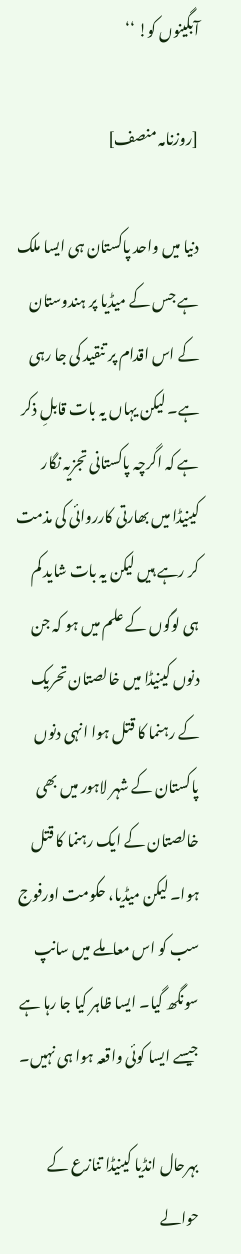آبگینوں کو! ‘‘

[روزنامہ منصف]

دنیا میں واحد پاکستان ہی ایسا ملک ہے جس کے میڈیا پر ہندوستان کے اس اقدام پر تنقید کی جا رہی ہے۔ لیکن یہاں یہ بات قابلِ ذکر ہے کہ اگرچہ پاکستانی تجزیہ نگار کینیڈا میں بھارتی کارروائی کی مذمت کر رہے ہیں لیکن یہ بات شاید کم ہی لوگوں کے علم میں ہو کہ جن دنوں کینیڈا میں خالصتان تحریک کے رہنما کا قتل ہوا انہی دنوں پاکستان کے شہر لاہور میں بھی خالصتان کے ایک رہنما کا قتل ہوا۔ لیکن میڈیا، حکومت اورفوج سب کو اس معاملے میں سانپ سونگھ گیا۔ ایسا ظاہر کیا جا رہا ہے جیسے ایسا کوئی واقعہ ہوا ہی نہیں۔

بہرحال انڈیا کینیڈا تنازع کے حوالے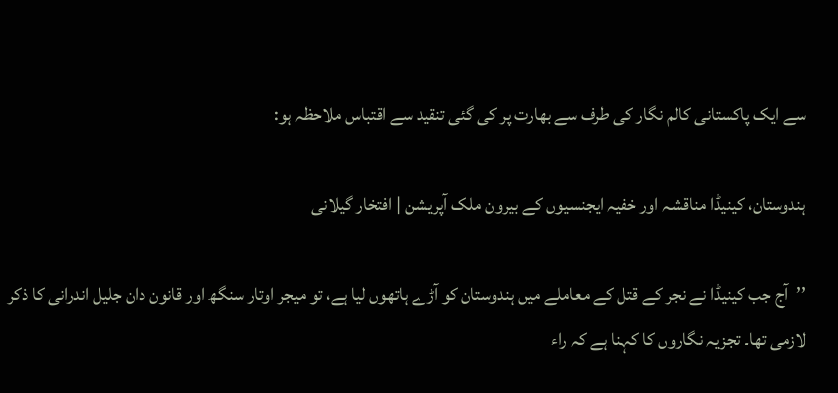سے ایک پاکستانی کالم نگار کی طرف سے بھارت پر کی گئی تنقید سے اقتباس ملاحظہ ہو:

ہندوستان، کینیڈا مناقشہ اور خفیہ ایجنسیوں کے بیرون ملک آپریشن | افتخار گیلانی

’’آج جب کینیڈا نے نجر کے قتل کے معاملے میں ہندوستان کو آڑے ہاتھوں لیا ہے، تو میجر اوتار سنگھ اور قانون دان جلیل اندرانی کا ذکر لازمی تھا۔ تجزیہ نگاروں کا کہنا ہے کہ راء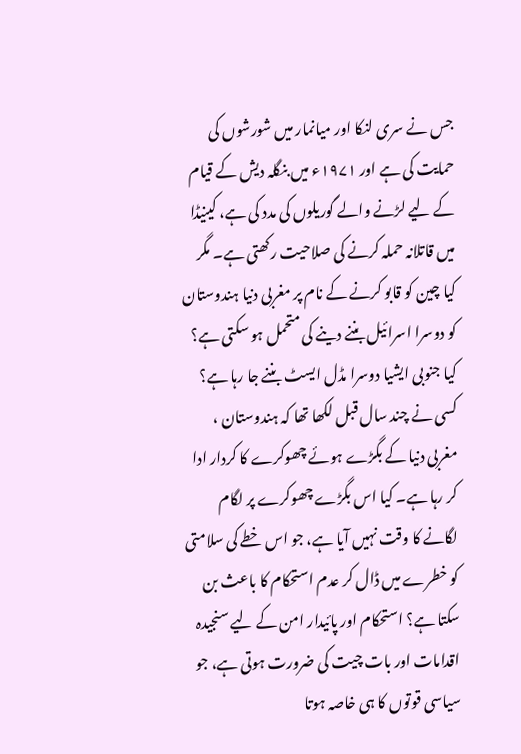جس نے سری لنکا اور میانمار میں شورشوں کی حمایت کی ہے اور ۱۹۷۱ء میں بنگلہ دیش کے قیام کے لیے لڑنے والے گوریلوں کی مدد کی ہے، کینیڈا میں قاتلانہ حملہ کرنے کی صلاحیت رکھتی ہے۔ مگر کیا چین کو قابو کرنے کے نام پر مغربی دنیا ہندوستان کو دوسرا اسرائیل بننے دینے کی متحمل ہو سکتی ہے؟ کیا جنوبی ایشیا دوسرا مڈل ایسٹ بننے جا رہا ہے؟ کسی نے چند سال قبل لکھا تھا کہ ہندوستان ، مغربی دنیا کے بگڑے ہوئے چھوکرے کا کردار ادا کر رہا ہے۔ کیا اس بگڑے چھوکرے پر لگام لگانے کا وقت نہیں آیا ہے، جو اس خطے کی سلامتی کو خطرے میں ڈال کر عدم استحکام کا باعث بن سکتا ہے؟ استحکام اور پائیدار امن کے لیے سنجیدہ اقدامات اور بات چیت کی ضرورت ہوتی ہے، جو سیاسی قوتوں کا ہی خاصہ ہوتا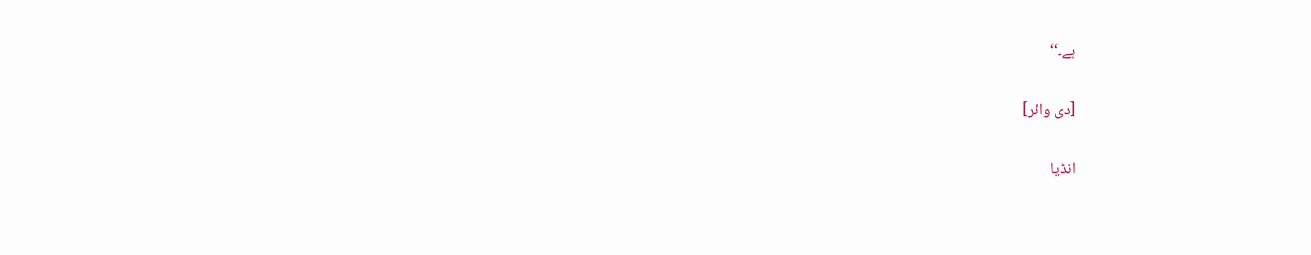ہے۔‘‘

[دی وائر]

انڈیا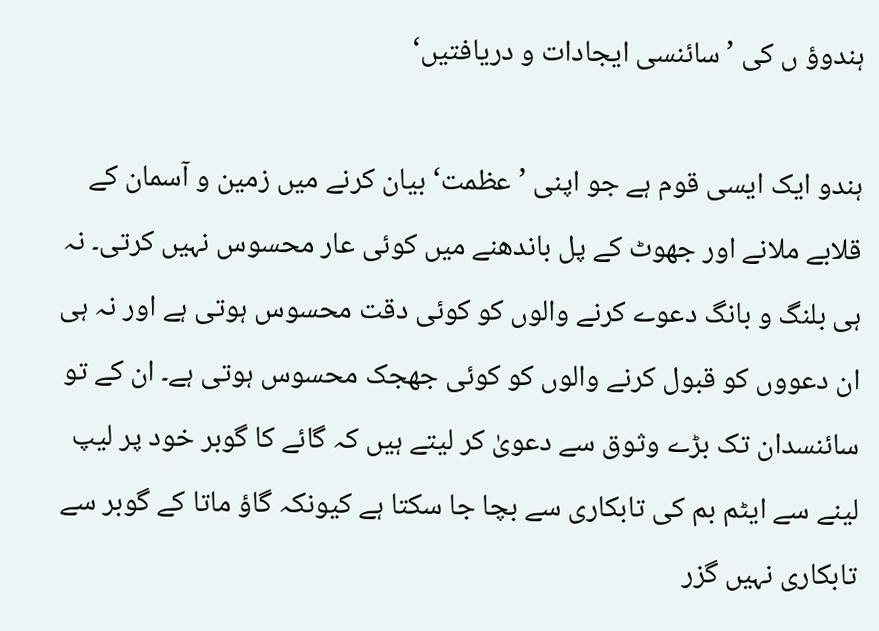ہندوؤ ں کی ’سائنسی ایجادات و دریافتیں‘

ہندو ایک ایسی قوم ہے جو اپنی ’عظمت‘ بیان کرنے میں زمین و آسمان کے قلابے ملانے اور جھوٹ کے پل باندھنے میں کوئی عار محسوس نہیں کرتی۔ نہ ہی بلنگ و بانگ دعوے کرنے والوں کو کوئی دقت محسوس ہوتی ہے اور نہ ہی ان دعووں کو قبول کرنے والوں کو کوئی جھجک محسوس ہوتی ہے۔ ان کے تو سائنسدان تک بڑے وثوق سے دعویٰ کر لیتے ہیں کہ گائے کا گوبر خود پر لیپ لینے سے ایٹم بم کی تابکاری سے بچا جا سکتا ہے کیونکہ گاؤ ماتا کے گوبر سے تابکاری نہیں گزر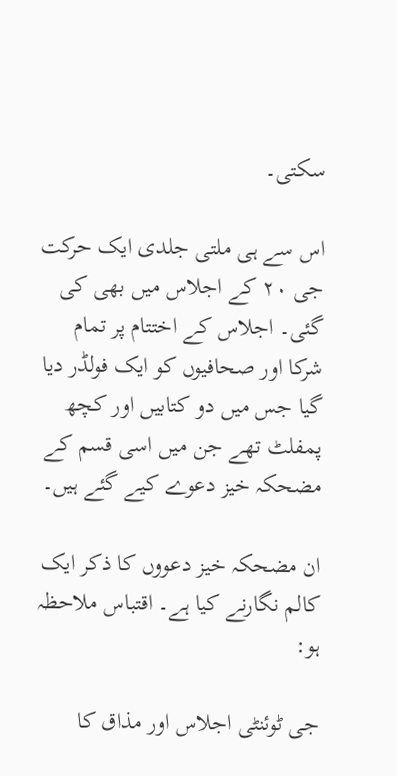سکتی۔

اس سے ہی ملتی جلدی ایک حرکت جی ۲۰ کے اجلاس میں بھی کی گئی۔ اجلاس کے اختتام پر تمام شرکا اور صحافیوں کو ایک فولڈر دیا گیا جس میں دو کتابیں اور کچھ پمفلٹ تھے جن میں اسی قسم کے مضحکہ خیز دعوے کیے گئے ہیں۔

ان مضحکہ خیز دعووں کا ذکر ایک کالم نگارنے کیا ہے۔ اقتباس ملاحظہ ہو:

جی ٹوئنٹی اجلاس اور مذاق کا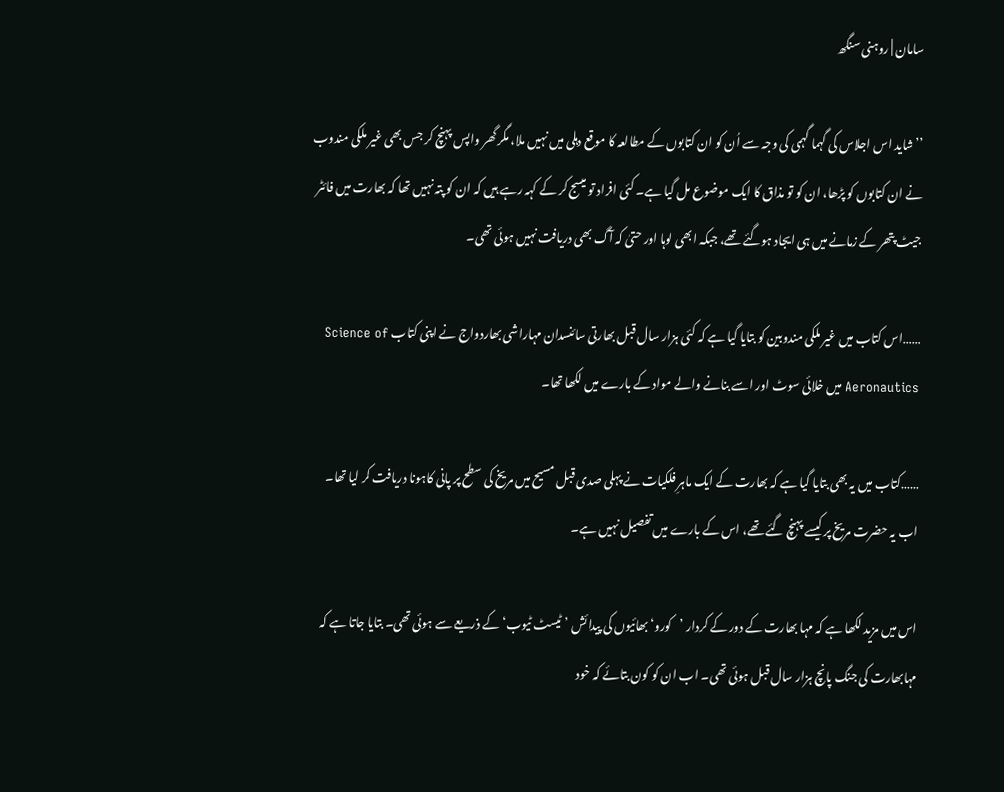سامان | روہنی سنگھ

’’شاید اس اجلاس کی گہما گہمی کی وجہ سے اُن کو ان کتابوں کے مطالعہ کا موقع دہلی میں نہیں ملا، مگر گھر واپس پہنچ کر جس بھی غیر ملکی مندوب نے ان کتابوں کو پڑھا، ان کو تو مذاق کا ایک موضوع مل گیا ہے۔ کئی افراد تو میسج کر کے کہہ رہے ہیں کہ ان کو پتہ نہیں تھا کہ بھارت میں فائٹر جیٹ پتھر کے زمانے میں ہی ایجاد ہوگئے تھے، جبکہ ابھی لوہا اور حتیٰ کہ آگ بھی دریافت نہیں ہوئی تھی۔

……اس کتاب میں غیر ملکی مندوبین کو بتایا گیا ہے کہ کئی ہزار سال قبل بھارتی سائنسدان مہاراشی بھاردواج نے اپنی کتاب Science of Aeronautics میں خلائی سوٹ اور اسے بنانے والے مواد کے بارے میں لکھا تھا۔

……کتاب میں یہ بھی بتایا گیا ہے کہ بھارت کے ایک ماہرِ فلکیات نے پہلی صدی قبل مسیح میں مریخ کی سطح پر پانی کاہونا دریافت کر لیا تھا۔ اب یہ حضرت مریخ پر کیسے پہنچ گئے تھے، اس کے بارے میں تفصیل نہیں ہے۔

اس میں مزید لکھا ہے کہ مہا بھارت کے دور کے کردار ’کورو‘ بھائیوں کی پیدائش ’ٹیسٹ ٹیوب‘ کے ذریعے سے ہوئی تھی۔ بتایا جاتا ہے کہ مہابھارت کی جنگ پانچ ہزار سال قبل ہوئی تھی۔ اب ان کو کون بتائے کہ خود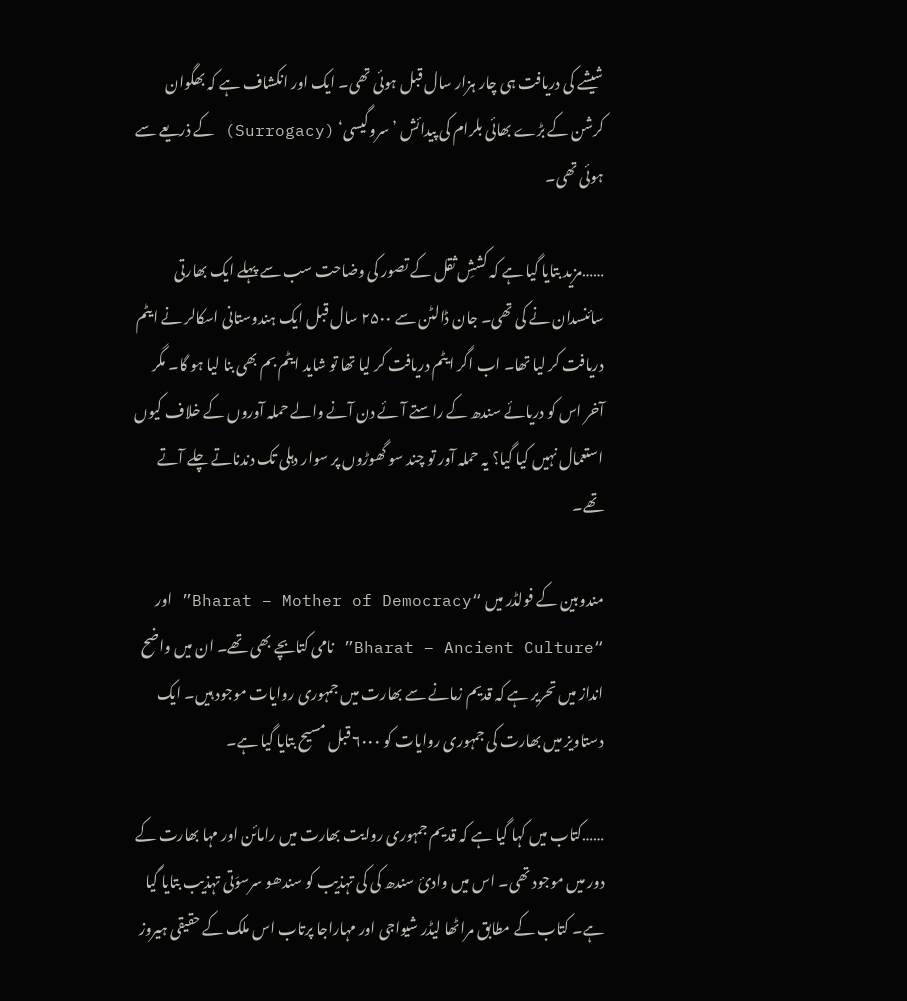شیشے کی دریافت ہی چار ہزار سال قبل ہوئی تھی۔ ایک اور انکشاف ہے کہ بھگوان کرشن کے بڑے بھائی بلرام کی پیدائش ’سروگیسی‘ (Surrogacy) کے ذریعے سے ہوئی تھی۔

……مزید بتایا گیا ہے کہ کششِ ثقل کے تصور کی وضاحت سب سے پہلے ایک بھارتی سائنسدان نے کی تھی۔ جان ڈالٹن سے ۲۵۰۰ سال قبل ایک ہندوستانی اسکالر نے ایٹم دریافت کر لیا تھا۔ اب اگر ایٹم دریافت کر لیا تھا تو شاید ایٹم بم بھی بنا لیا ہو گا۔ مگر آخر اس کو دریائے سندھ کے راستے آئے دن آنے والے حملہ آوروں کے خلاف کیوں استعمال نہیں کیا گیا؟ یہ حملہ آور تو چند سو گھوڑوں پر سوار دہلی تک دندناتے چلے آتے تھے۔

مندوبین کے فولڈر میں “Bharat – Mother of Democracy” اور “Bharat – Ancient Culture” نامی کتابچے بھی تھے۔ ان میں واضح انداز میں تحریر ہے کہ قدیم زمانے سے بھارت میں جمہوری روایات موجود ہیں۔ ایک دستاویز میں بھارت کی جمہوری روایات کو ۶۰۰۰ قبل مسیح بتایا گیا ہے۔

……کتاب میں کہا گیا ہے کہ قدیم جمہوری روایت بھارت میں رامائن اور مہا بھارت کے دور میں موجود تھی۔ اس میں وادیٔ سندھ کی کی تہذیب کو سندھو سرسوَتی تہذیب بتایا گیا ہے۔ کتاب کے مطابق مراٹھا لیڈر شیواجی اور مہاراجا پرتاب اس ملک کے حقیقی ہیروز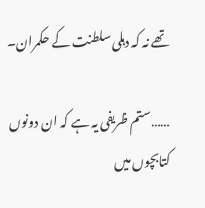تھے نہ کہ دہلی سلطنت کے حکمران۔

……ستم ظریفی یہ ہے کہ ان دونوں کتابچوں میں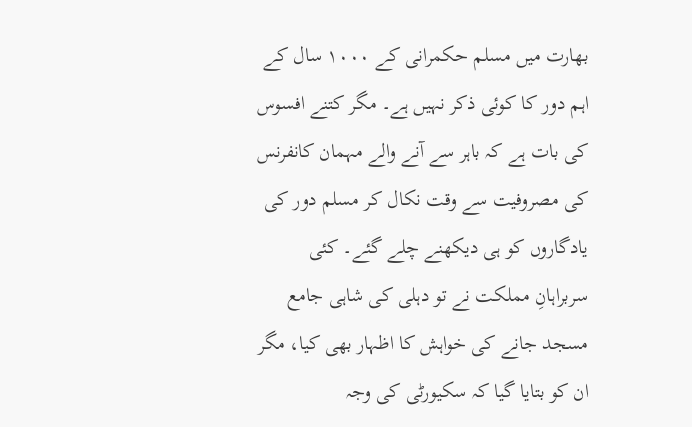بھارت میں مسلم حکمرانی کے ۱۰۰۰ سال کے اہم دور کا کوئی ذکر نہیں ہے۔ مگر کتنے افسوس کی بات ہے کہ باہر سے آنے والے مہمان کانفرنس کی مصروفیت سے وقت نکال کر مسلم دور کی یادگاروں کو ہی دیکھنے چلے گئے۔ کئی سربراہانِ مملکت نے تو دہلی کی شاہی جامع مسجد جانے کی خواہش کا اظہار بھی کیا، مگر ان کو بتایا گیا کہ سکیورٹی کی وجہ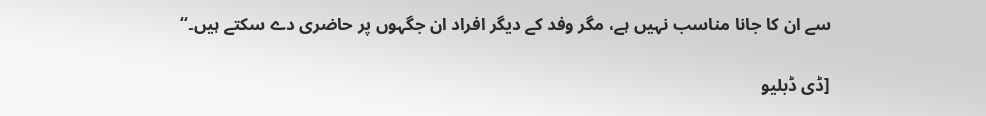سے ان کا جانا مناسب نہیں ہے، مگر وفد کے دیگر افراد ان جگہوں پر حاضری دے سکتے ہیں۔‘‘

[ڈی ڈبلیو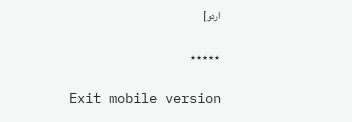اردو]

٭٭٭٭٭

Exit mobile version